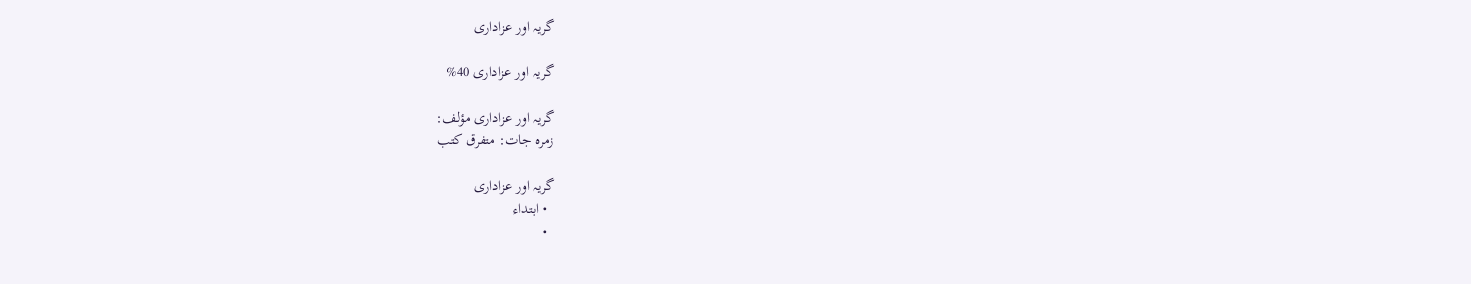گریہ اور عزاداری

گریہ اور عزاداری 40%

گریہ اور عزاداری مؤلف:
زمرہ جات: متفرق کتب

گریہ اور عزاداری
  • ابتداء
  •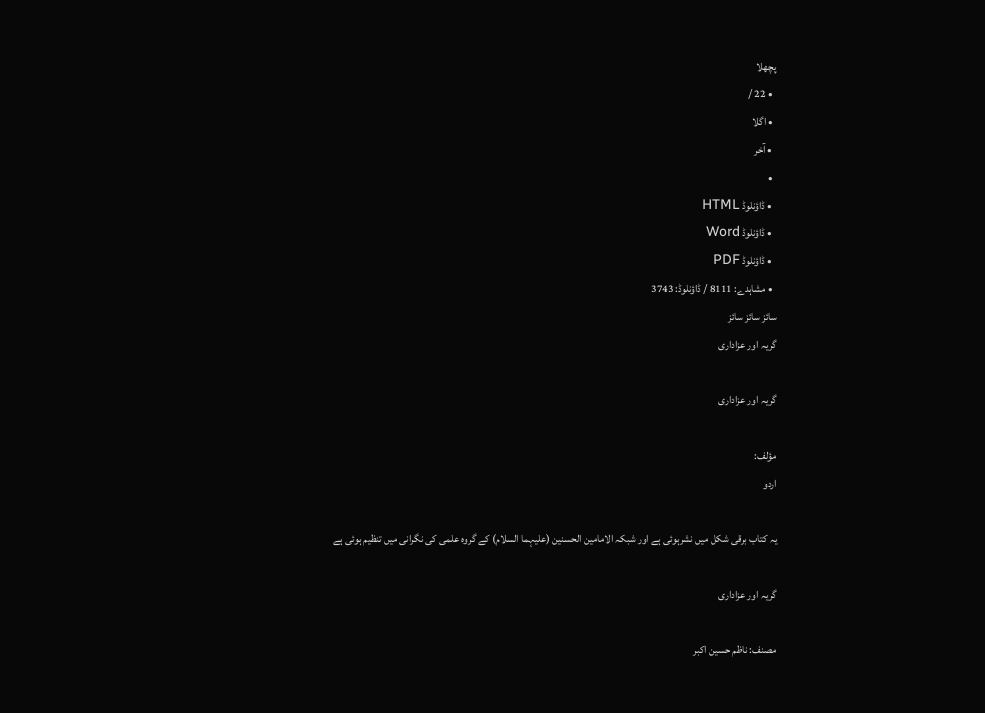پچھلا
  • 22 /
  • اگلا
  • آخر
  •
  • ڈاؤنلوڈ HTML
  • ڈاؤنلوڈ Word
  • ڈاؤنلوڈ PDF
  • مشاہدے: 8111 / ڈاؤنلوڈ: 3743
سائز سائز سائز
گریہ اور عزاداری

گریہ اور عزاداری

مؤلف:
اردو

یہ کتاب برقی شکل میں نشرہوئی ہے اور شبکہ الامامین الحسنین (علیہما السلام) کے گروہ علمی کی نگرانی میں تنظیم ہوئی ہے

گریہ اور عزاداری

مصنف: ناظم حسین اکبر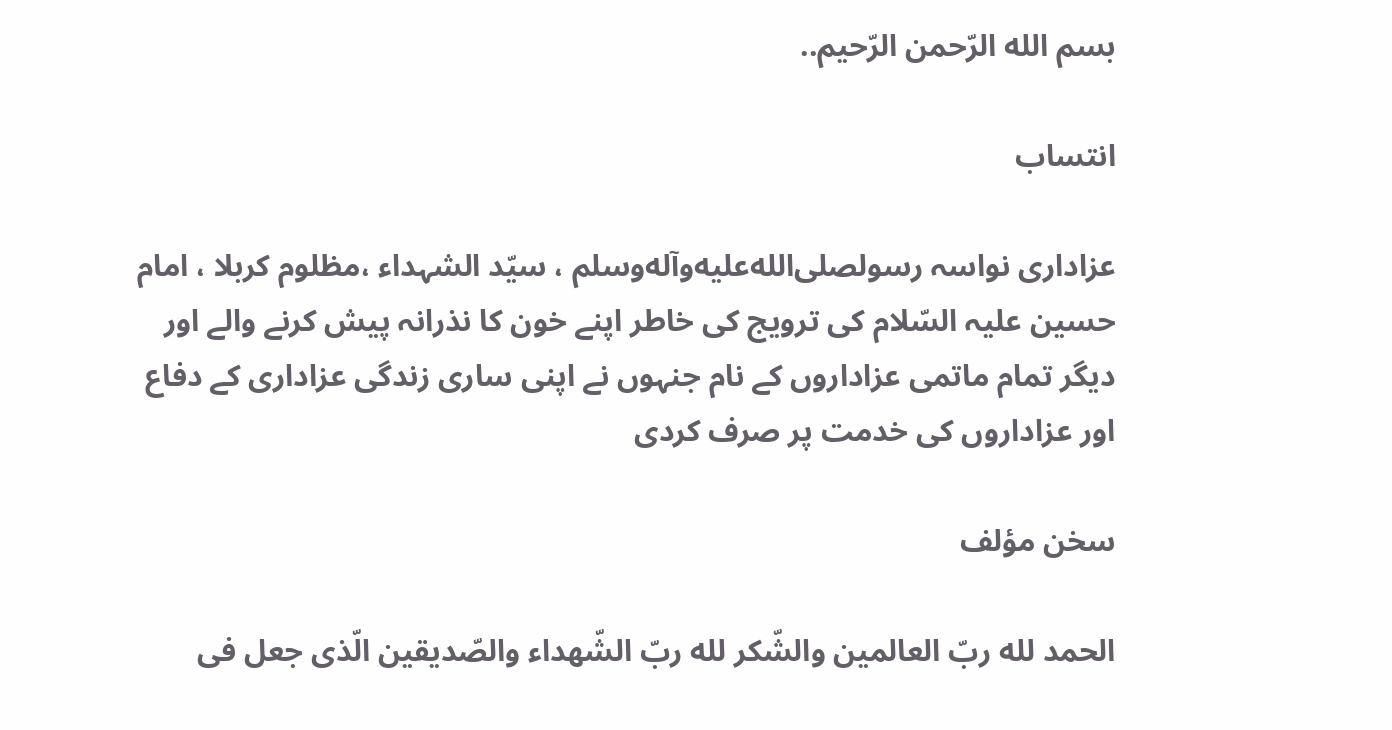بسم الله الرّحمن الرّحیم..

انتساب

عزاداری نواسہ رسولصلى‌الله‌عليه‌وآله‌وسلم ، سیّد الشہداء ،مظلوم کربلا ، امام حسین علیہ السّلام کی ترویج کی خاطر اپنے خون کا نذرانہ پیش کرنے والے اور دیگر تمام ماتمی عزاداروں کے نام جنہوں نے اپنی ساری زندگی عزاداری کے دفاع اور عزاداروں کی خدمت پر صرف کردی

سخن مؤلف

الحمد لله ربّ العالمین والشّکر لله ربّ الشّهداء والصّدیقین الّذی جعل فی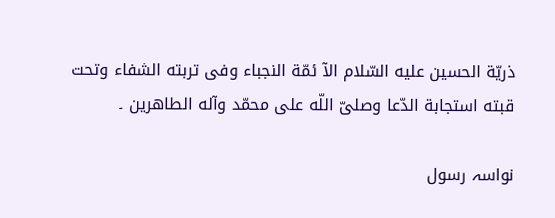ذریّة الحسین علیه السّلام الآ ئمّة النجباء وفی تربته الشفاء وتحت قبته استجابة الدّعا وصلیّ اللّه علی محمّد وآله الطاهرین ۔

نواسہ رسول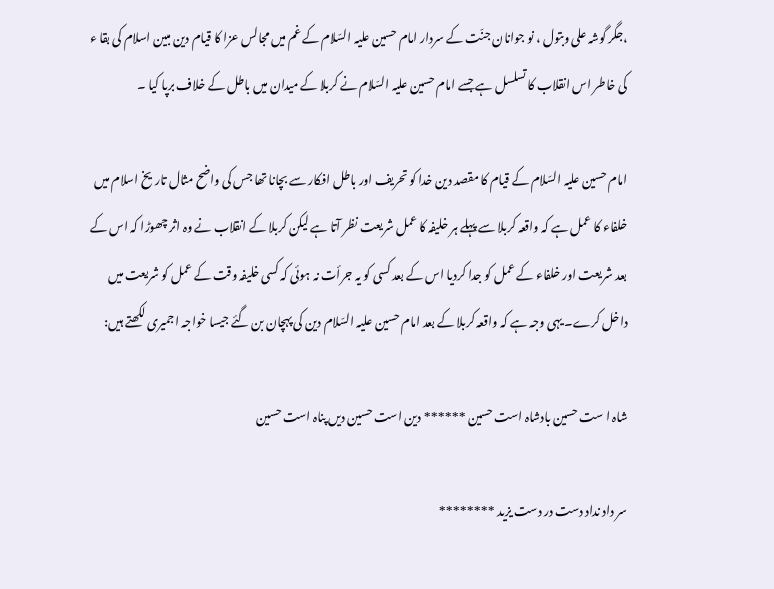،جگر گوشہ علی وبتول ، نو جوانان جنّت کے سردار امام حسین علیہ السّلام کے غم میں مجالس عزا کا قیام دین مبین اسلام کی بقا ء کی خاطر اس انقلاب کا تسلسل ہے جسے امام حسین علیہ السّلام نے کربلا کے میدان میں باطل کے خلاف برپا کیا ۔

امام حسین علیہ السّلام کے قیام کا مقصد دین خدا کو تحریف اور باطل افکار سے بچانا تھا جس کی واضح مثال تاریخ اسلام میں خلفاء کا عمل ہے کہ واقعہ کربلا سے پہلے ہر خلیفہ کا عمل شریعت نظر آتا ہے لیکن کربلا کے انقلاب نے وہ اثر چھوڑا کہ اس کے بعد شریعت اور خلفاء کے عمل کو جدا کردیا اس کے بعد کسی کو یہ جرأت نہ ہوئی کہ کسی خلیفہ وقت کے عمل کو شریعت میں داخل کرے۔ یہی وجہ ہے کہ واقعہ کربلا کے بعد امام حسین علیہ السّلام دین کی پہچان بن گئے جیسا خواجہ اجمیری لکھتے ہیں:

شاہ ا ست حسین بادشاہ است حسین ****** دین است حسین دیں پناہ است حسین

سر داد نداد دست در دست یزید ********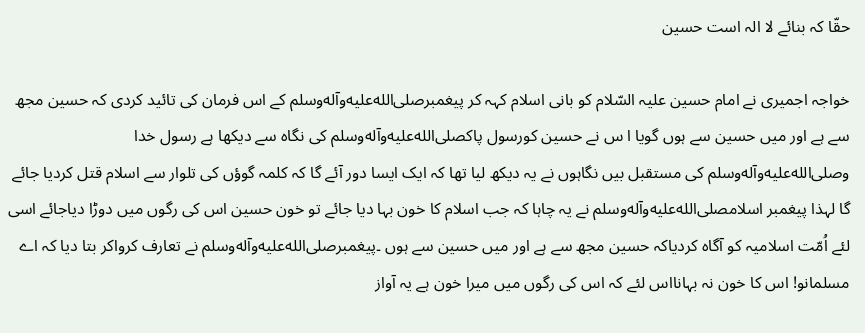حقّا کہ بنائے لا الہ است حسین

خواجہ اجمیری نے امام حسین علیہ السّلام کو بانی اسلام کہہ کر پیغمبرصلى‌الله‌عليه‌وآله‌وسلم کے اس فرمان کی تائید کردی کہ حسین مجھ سے ہے اور میں حسین سے ہوں گویا ا س نے حسین کورسول پاکصلى‌الله‌عليه‌وآله‌وسلم کی نگاہ سے دیکھا ہے رسول خدا وصلى‌الله‌عليه‌وآله‌وسلم کی مستقبل بیں نگاہوں نے یہ دیکھ لیا تھا کہ ایک ایسا دور آئے گا کہ کلمہ گوؤں کی تلوار سے اسلام قتل کردیا جائے گا لہذا پیغمبر اسلامصلى‌الله‌عليه‌وآله‌وسلم نے یہ چاہا کہ جب اسلام کا خون بہا دیا جائے تو خون حسین اس کی رگوں میں دوڑا دیاجائے اسی لئے اُمّت اسلامیہ کو آگاہ کردیاکہ حسین مجھ سے ہے اور میں حسین سے ہوں ۔پیغمبرصلى‌الله‌عليه‌وآله‌وسلم نے تعارف کرواکر بتا دیا کہ اے مسلمانو! اس کا خون نہ بہانااس لئے کہ اس کی رگوں میں میرا خون ہے یہ آواز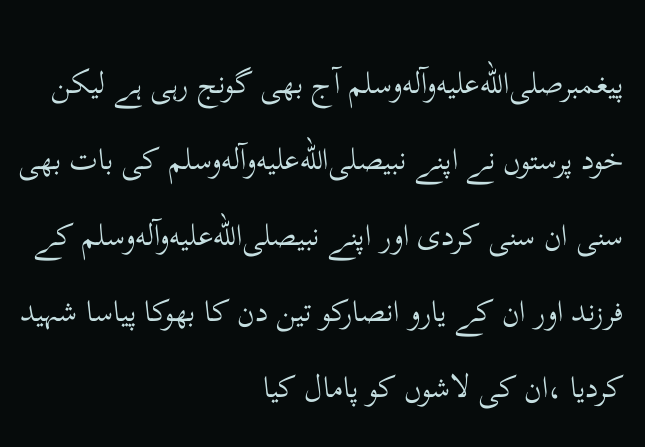پیغمبرصلى‌الله‌عليه‌وآله‌وسلم آج بھی گونج رہی ہے لیکن خود پرستوں نے اپنے نبیصلى‌الله‌عليه‌وآله‌وسلم کی بات بھی سنی ان سنی کردی اور اپنے نبیصلى‌الله‌عليه‌وآله‌وسلم کے فرزند اور ان کے یارو انصارکو تین دن کا بھوکا پیاسا شہید کردیا ،ان کی لاشوں کو پامال کیا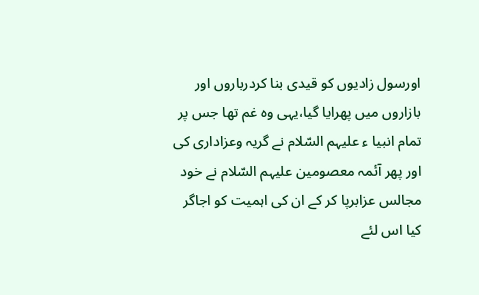اورسول زادیوں کو قیدی بنا کردرباروں اور بازاروں میں پھرایا گیا،یہی وہ غم تھا جس پر تمام انبیا ء علیہم السّلام نے گریہ وعزاداری کی اور پھر آئمہ معصومین علیہم السّلام نے خود مجالس عزابرپا کر کے ان کی اہمیت کو اجاگر کیا اس لئے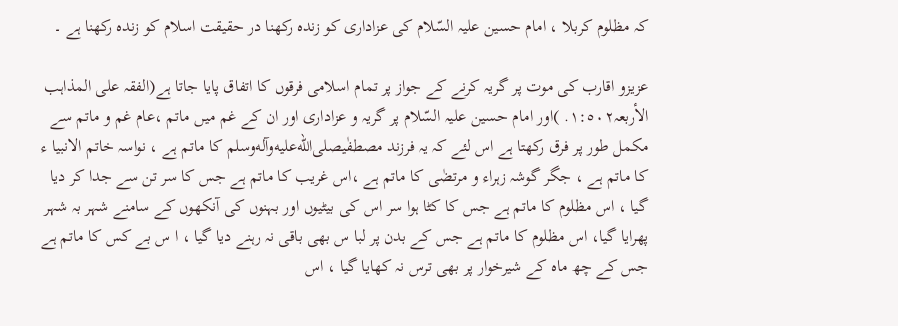کہ مظلوم کربلا ، امام حسین علیہ السّلام کی عزاداری کو زندہ رکھنا در حقیقت اسلام کو زندہ رکھنا ہے ۔

عزیزو اقارب کی موت پر گریہ کرنے کے جواز پر تمام اسلامی فرقوں کا اتفاق پایا جاتا ہے(الفقہ علی المذاہب الأربعہ١:٥٠٢. )اور امام حسین علیہ السّلام پر گریہ و عزاداری اور ان کے غم میں ماتم ،عام غم و ماتم سے مکمل طور پر فرق رکھتا ہے اس لئے کہ یہ فرزند مصطفٰیصلى‌الله‌عليه‌وآله‌وسلم کا ماتم ہے ، نواسہ خاتم الانبیا ء کا ماتم ہے ، جگر گوشہ زہراء و مرتضٰی کا ماتم ہے ،اس غریب کا ماتم ہے جس کا سر تن سے جدا کر دیا گیا ، اس مظلوم کا ماتم ہے جس کا کٹا ہوا سر اس کی بیٹیوں اور بہنوں کی آنکھوں کے سامنے شہر بہ شہر پھرایا گیا، اس مظلوم کا ماتم ہے جس کے بدن پر لبا س بھی باقی نہ رہنے دیا گیا ، ا س بے کس کا ماتم ہے جس کے چھ ماہ کے شیرخوار پر بھی ترس نہ کھایا گیا ، اس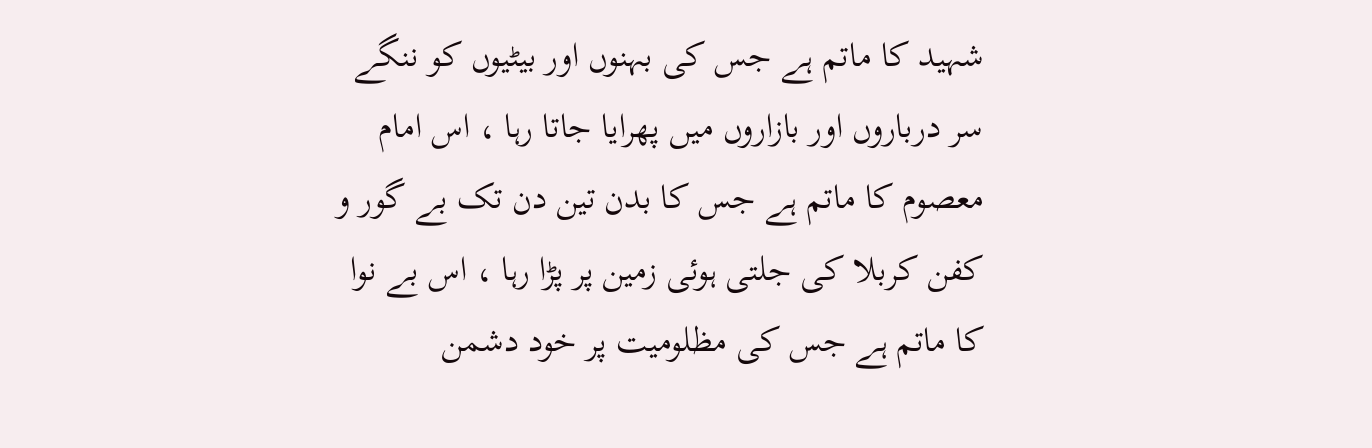شہید کا ماتم ہے جس کی بہنوں اور بیٹیوں کو ننگے سر درباروں اور بازاروں میں پھرایا جاتا رہا ، اس امام معصوم کا ماتم ہے جس کا بدن تین دن تک بے گور و کفن کربلا کی جلتی ہوئی زمین پر پڑا رہا ، اس بے نوا کا ماتم ہے جس کی مظلومیت پر خود دشمن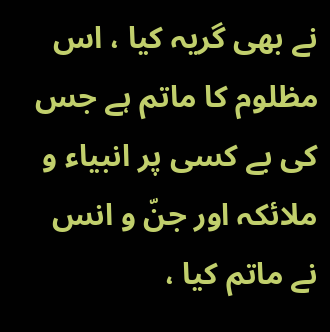نے بھی گریہ کیا ، اس مظلوم کا ماتم ہے جس کی بے کسی پر انبیاء و ملائکہ اور جنّ و انس نے ماتم کیا ،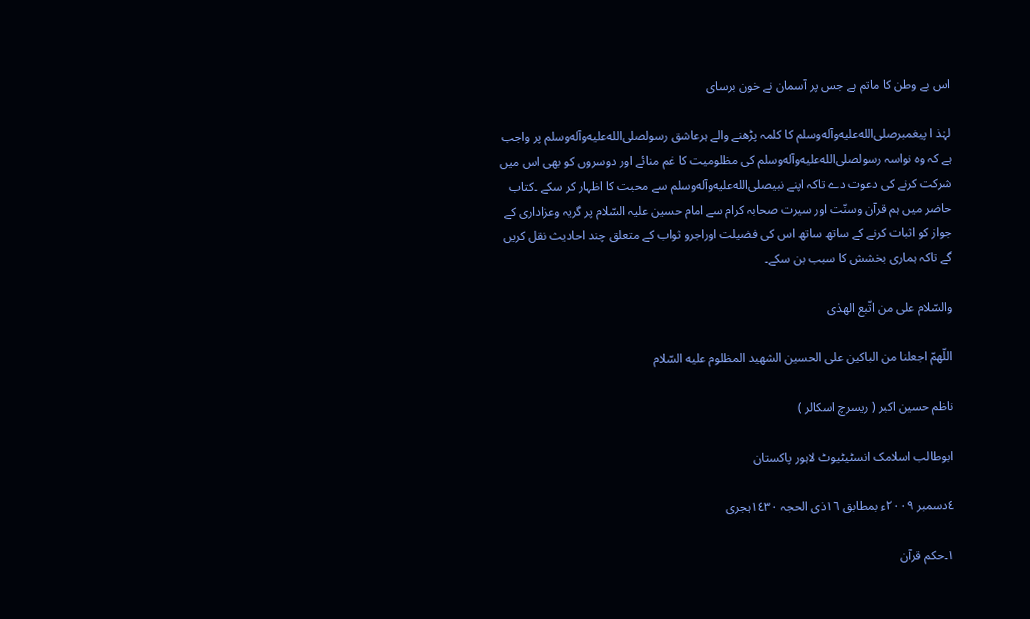اس بے وطن کا ماتم ہے جس پر آسمان نے خون برسای

لہٰذ ا پیغمبرصلى‌الله‌عليه‌وآله‌وسلم کا کلمہ پڑھنے والے ہرعاشق رسولصلى‌الله‌عليه‌وآله‌وسلم پر واجب ہے کہ وہ نواسہ رسولصلى‌الله‌عليه‌وآله‌وسلم کی مظلومیت کا غم منائے اور دوسروں کو بھی اس میں شرکت کرنے کی دعوت دے تاکہ اپنے نبیصلى‌الله‌عليه‌وآله‌وسلم سے محبت کا اظہار کر سکے ۔کتاب حاضر میں ہم قرآن وسنّت اور سیرت صحابہ کرام سے امام حسین علیہ السّلام پر گریہ وعزاداری کے جواز کو اثبات کرنے کے ساتھ ساتھ اس کی فضیلت اوراجرو ثواب کے متعلق چند احادیث نقل کریں گے تاکہ ہماری بخشش کا سبب بن سکے۔

والسّلام علی من اتّبع الهدٰی

اللّهمّ اجعلنا من الباکین علی الحسین الشهید المظلوم علیه السّلام

ناظم حسین اکبر ( ریسرچ اسکالر )

ابوطالب اسلامک انسٹیٹیوٹ لاہور پاکستان

٤دسمبر ٢٠٠٩ء بمطابق ١٦ذی الحجہ ١٤٣٠ہجری

١۔حکم قرآن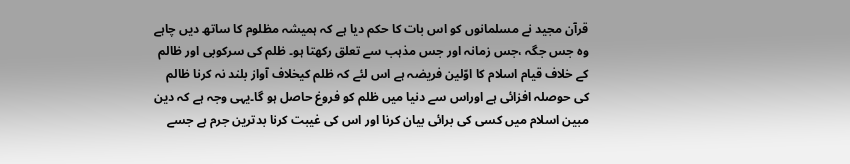قرآن مجید نے مسلمانوں کو اس بات کا حکم دیا ہے کہ ہمیشہ مظلوم کا ساتھ دیں چاہے وہ جس جگہ ،جس زمانہ اور جس مذہب سے تعلق رکھتا ہو۔ ظلم کی سرکوبی اور ظالم کے خلاف قیام اسلام کا اوّلین فریضہ ہے اس لئے کہ ظلم کیخلاف آواز بلند نہ کرنا ظالم کی حوصلہ افزائی ہے اوراس سے دنیا میں ظلم کو فروغ حاصل ہو گا۔یہی وجہ ہے کہ دین مبین اسلام میں کسی کی برائی بیان کرنا اور اس کی غیبت کرنا بدترین جرم ہے جسے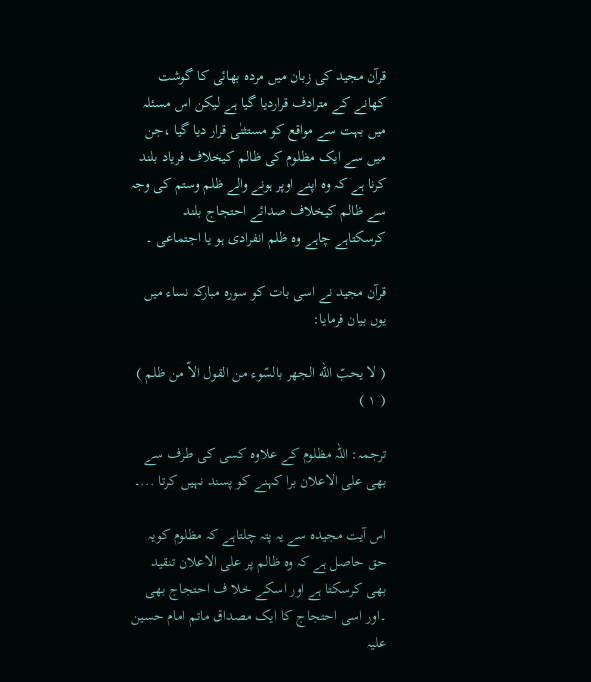قرآن مجید کی زبان میں مردہ بھائی کا گوشت کھانے کے مترادف قراردیا گیا ہے لیکن اس مسئلہ میں بہت سے مواقع کو مستثنٰی قرار دیا گیا ،جن میں سے ایک مظلوم کی ظالم کیخلاف فریاد بلند کرنا ہے کہ وہ اپنے اوپر ہونے والے ظلم وستم کی وجہ سے ظالم کیخلاف صدائے احتجاج بلند کرسکتاہے چاہے وہ ظلم انفرادی ہو یا اجتماعی ۔

قرآن مجید نے اسی بات کو سورہ مبارکہ نساء میں یوں بیان فرمایا:

( لا یحبّ الله الجهر بالسّوء من القول الاّ من ظلم ) ( ۱ )

ترجمہ: اللہ مظلوم کے علاوہ کسی کی طرف سے بھی علی الاعلان برا کہنے کو پسند نہیں کرتا ...۔

اس آیت مجیدہ سے یہ پتہ چلتاہے کہ مظلوم کویہ حق حاصل ہے کہ وہ ظالم پر علی الاعلان تنقید بھی کرسکتا ہے اور اسکے خلا ف احتجاج بھی ۔اور اسی احتجاج کا ایک مصداق ماتم امام حسین علیہ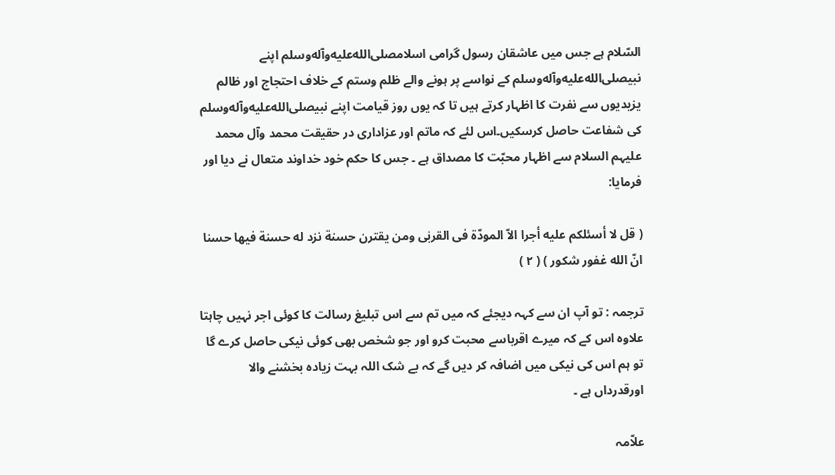السّلام ہے جس میں عاشقان رسول گرامی اسلامصلى‌الله‌عليه‌وآله‌وسلم اپنے نبیصلى‌الله‌عليه‌وآله‌وسلم کے نواسے پر ہونے والے ظلم وستم کے خلاف احتجاج اور ظالم یزیدیوں سے نفرت کا اظہار کرتے ہیں تا کہ یوں روز قیامت اپنے نبیصلى‌الله‌عليه‌وآله‌وسلم کی شفاعت حاصل کرسکیں۔اس لئے کہ ماتم اور عزاداری در حقیقت محمد وآل محمد علیہم السلام سے اظہار محبّت کا مصداق ہے ۔ جس کا حکم خود خداوند متعال نے دیا اور فرمایا:

( قل لا أسئلکم علیه أجرا الاّ المودّة فی القربٰی ومن یقترن حسنة نزد له حسنة فیها حسنا انّ الله غفور شکور ) ( ۲ )

ترجمہ : تو آپ ان سے کہہ دیجئے کہ میں تم سے اس تبلیغ رسالت کا کوئی اجر نہیں چاہتا علاوہ اس کے کہ میرے اقرباسے محبت کرو اور جو شخص بھی کوئی نیکی حاصل کرے گا تو ہم اس کی نیکی میں اضافہ کر دیں گے کہ بے شک اللہ بہت زیادہ بخشنے والا اورقدرداں ہے ۔

علاّمہ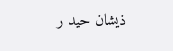ذیشان حید ر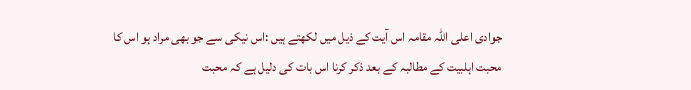جوادی اعلی اللہ مقامہ اس آیت کے ذیل میں لکھتے ہیں :اس نیکی سے جو بھی مراد ہو اس کا محبت اہلبیت کے مطالبہ کے بعد ذکر کرنا اس بات کی دلیل ہے کہ محبت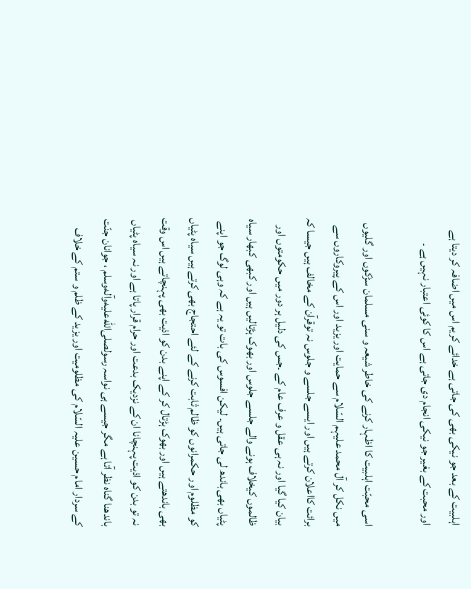اہلبیت کے بعد جو نیکی بھی کی جاتی ہے خدائے کریم اس میں اضافہ کر دیتا ہے اور محبت کے بغیر جو نیکی انجام دی جاتی ہے اس کا کوئی اعتبار نہیں ہے ۔

اسی محبّت اہلبیت کا اظہار کرنے کی خاطر شیعہ و سنی مسلمان سڑکوں اور گلیوں میں نکل کر آل محمد علیہم السّلام سے حمایت اور یزید اور اس کے پیروکاروں سے برائت کااعلان کرتے ہیں اور ایسے جلسے و جلوس نہ توقرآن کے مخالف ہیں جیسا کہ بیان کیا گیا اور نہ ہی عقل و عرف عام کے ۔جس کی دلیل ہر دور میں حکومتوں اور ظالموں کیخلاف ہونے والے جلسے جلوس اور بھوک ہڑتالیں ہیں اور کبھی کبھار سیاہ پٹیاں بھی باندھ لی جاتی ہیں۔ لیکن افسوس کی بات تو یہ ہے کہ وہی لوگ جو اپنے کو مظلوم اور حکمرانوں کو ظالم ثابت کرنے کے لئے احتجاج بھی کرتے ہیں سیاہ پٹیاں بھی باندھتے ہیں اور بھوک ہڑتال کر کے اپنے بدن کو اذیت بھی پہنچاتے ہیں اس وقت نہ تو بدن کو اذیت پہنچانا ان کے نزدیک بدعت اور حرام قرار پاتا ہے اور نہ سیاہ پٹیاں باندھنا گناہ نظر آتا ہے مگر جیسے ہی نواسہ رسولصلى‌الله‌عليه‌وآله‌وسلم ، جوانان جنّت کے سردار امام حسین علیہ السّلام کی مظلومیت اور یزید کے ظلم و ستم کے خلاف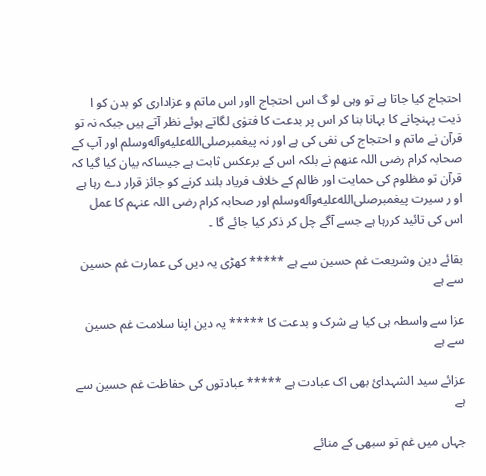احتجاج کیا جاتا ہے تو وہی لو گ اس احتجاج ااور اس ماتم و عزاداری کو بدن کو ا ذیت پہنچانے کا بہانا بنا کر اس پر بدعت کا فتوٰی لگاتے ہوئے نظر آتے ہیں جبکہ نہ تو قرآن نے ماتم و احتجاج کی نفی کی ہے اور نہ پیغمبرصلى‌الله‌عليه‌وآله‌وسلم اور آپ کے صحابہ کرام رضی اللہ عنھم نے بلکہ اس کے برعکس ثابت ہے جیساکہ بیان کیا گیا کہ قرآن تو مظلوم کی حمایت اور ظالم کے خلاف فریاد بلند کرنے کو جائز قرار دے رہا ہے او ر سیرت پیغمبرصلى‌الله‌عليه‌وآله‌وسلم اور صحابہ کرام رضی اللہ عنہم کا عمل اس کی تائید کررہا ہے جسے آگے چل کر ذکر کیا جائے گا ۔

بقائے دین وشریعت غم حسین سے ہے ***** کھڑی یہ دیں کی عمارت غم حسین سے ہے

عزا سے واسطہ ہی کیا ہے شرک و بدعت کا ***** یہ دین اپنا سلامت غم حسین سے ہے

عزائے سید الشہدائ بھی اک عبادت ہے ***** عبادتوں کی حفاظت غم حسین سے ہے

جہاں میں غم تو سبھی کے منائے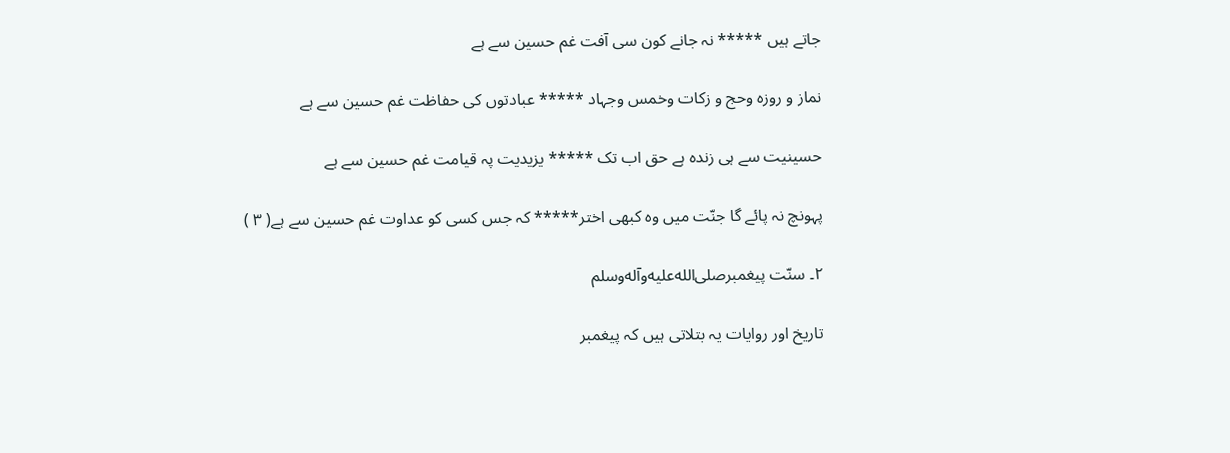جاتے ہیں ***** نہ جانے کون سی آفت غم حسین سے ہے

نماز و روزہ وحج و زکات وخمس وجہاد ***** عبادتوں کی حفاظت غم حسین سے ہے

حسینیت سے ہی زندہ ہے حق اب تک ***** یزیدیت پہ قیامت غم حسین سے ہے

پہونچ نہ پائے گا جنّت میں وہ کبھی اختر***** کہ جس کسی کو عداوت غم حسین سے ہے( ۳ )

٢۔ سنّت پیغمبرصلى‌الله‌عليه‌وآله‌وسلم

تاریخ اور روایات یہ بتلاتی ہیں کہ پیغمبر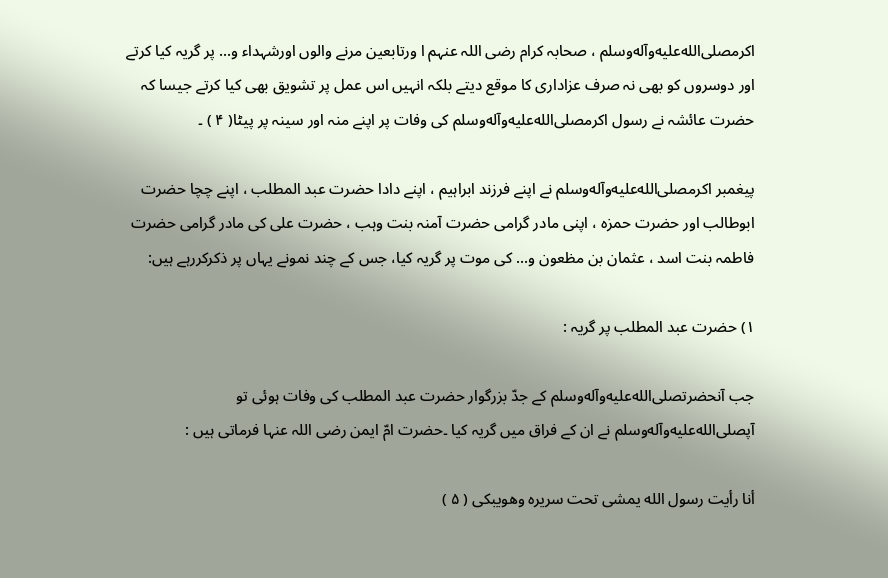اکرمصلى‌الله‌عليه‌وآله‌وسلم ، صحابہ کرام رضی اللہ عنہم ا ورتابعین مرنے والوں اورشہداء و... پر گریہ کیا کرتے اور دوسروں کو بھی نہ صرف عزاداری کا موقع دیتے بلکہ انہیں اس عمل پر تشویق بھی کیا کرتے جیسا کہ حضرت عائشہ نے رسول اکرمصلى‌الله‌عليه‌وآله‌وسلم کی وفات پر اپنے منہ اور سینہ پر پیٹا( ۴ ) ۔

پیغمبر اکرمصلى‌الله‌عليه‌وآله‌وسلم نے اپنے فرزند ابراہیم ، اپنے دادا حضرت عبد المطلب ، اپنے چچا حضرت ابوطالب اور حضرت حمزہ ، اپنی مادر گرامی حضرت آمنہ بنت وہب ، حضرت علی کی مادر گرامی حضرت فاطمہ بنت اسد ، عثمان بن مظعون و... کی موت پر گریہ کیا، جس کے چند نمونے یہاں پر ذکرکررہے ہیں:

١) حضرت عبد المطلب پر گریہ :

جب آنحضرتصلى‌الله‌عليه‌وآله‌وسلم کے جدّ بزرگوار حضرت عبد المطلب کی وفات ہوئی تو آپصلى‌الله‌عليه‌وآله‌وسلم نے ان کے فراق میں گریہ کیا ۔حضرت امّ ایمن رضی اللہ عنہا فرماتی ہیں :

أنا رأیت رسول الله یمشی تحت سریره وهویبکی ( ۵ )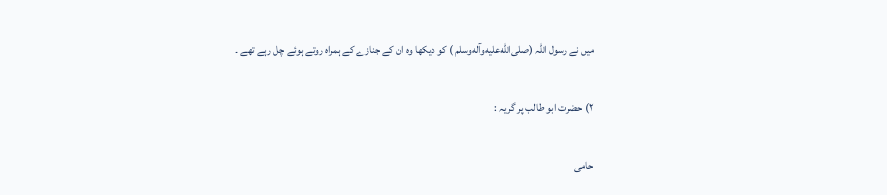میں نے رسول اللہ (صلى‌الله‌عليه‌وآله‌وسلم ) کو دیکھا وہ ان کے جنازے کے ہمراہ روتے ہوئے چل رہے تھے ۔

٢) حضرت ابو طالب پر گریہ :

حامی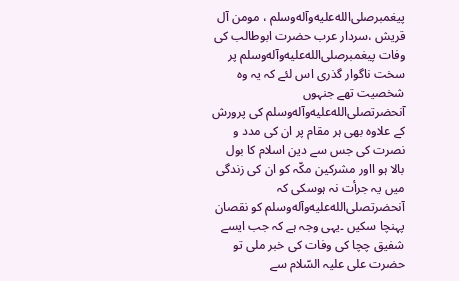پیغمبرصلى‌الله‌عليه‌وآله‌وسلم ، مومن آل قریش ،سردار عرب حضرت ابوطالب کی وفات پیغمبرصلى‌الله‌عليه‌وآله‌وسلم پر سخت ناگوار گذری اس لئے کہ یہ وہ شخصیت تھے جنہوں آنحضرتصلى‌الله‌عليه‌وآله‌وسلم کی پرورش کے علاوہ بھی ہر مقام پر ان کی مدد و نصرت کی جس سے دین اسلام کا بول بالا ہو ااور مشرکین مکّہ کو ان کی زندگی میں یہ جرأت نہ ہوسکی کہ آنحضرتصلى‌الله‌عليه‌وآله‌وسلم کو نقصان پہنچا سکیں ۔یہی وجہ ہے کہ جب ایسے شفیق چچا کی وفات کی خبر ملی تو حضرت علی علیہ السّلام سے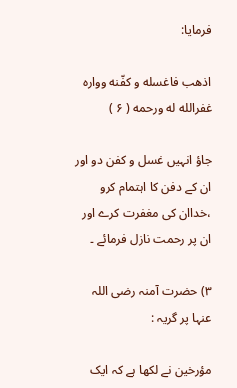فرمایا:

اذهب فاغسله و کفّنه وواره غفرالله له ورحمه ( ۶ )

جاؤ انہیں غسل و کفن دو اور ان کے دفن کا اہتمام کرو ،خداان کی مغفرت کرے اور ان پر رحمت نازل فرمائے ۔

٣) حضرت آمنہ رضی اللہ عنہا پر گریہ :

مؤرخین نے لکھا ہے کہ ایک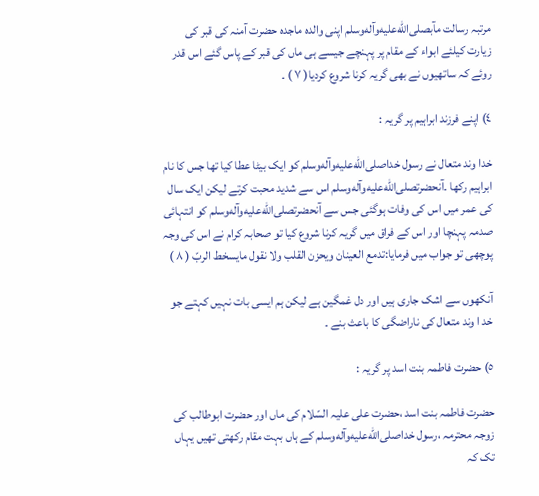مرتبہ رسالت مآبصلى‌الله‌عليه‌وآله‌وسلم اپنی والدہ ماجدہ حضرت آمنہ کی قبر کی زیارت کیلئے ابواء کے مقام پر پہنچے جیسے ہی ماں کی قبر کے پاس گئے اس قدر روئے کہ ساتھیوں نے بھی گریہ کرنا شروع کردیا( ۷ ) ۔

٤) اپنے فرزند ابراہیم پر گریہ :

خدا وند متعال نے رسول خداصلى‌الله‌عليه‌وآله‌وسلم کو ایک بیٹا عطا کیا تھا جس کا نام ابراہیم رکھا ۔آنحضرتصلى‌الله‌عليه‌وآله‌وسلم اس سے شدید محبت کرتے لیکن ایک سال کی عمر میں اس کی وفات ہوگئی جس سے آنحضرتصلى‌الله‌عليه‌وآله‌وسلم کو انتہائی صدمہ پہنچا اور اس کے فراق میں گریہ کرنا شروع کیا تو صحابہ کرام نے اس کی وجہ پوچھی تو جواب میں فرمایا:تدمع العینان ویحزن القلب ولا نقول مایسخط الربّ ( ۸ )

آنکھوں سے اشک جاری ہیں اور دل غمگین ہے لیکن ہم ایسی بات نہیں کہتے جو خد ا وند متعال کی ناراضگی کا باعث بنے ۔

٥) حضرت فاطمہ بنت اسد پر گریہ :

حضرت فاطمہ بنت اسد ،حضرت علی علیہ السّلام کی ماں اور حضرت ابوطالب کی زوجہ محترمہ ،رسول خداصلى‌الله‌عليه‌وآله‌وسلم کے ہاں بہت مقام رکھتی تھیں یہاں تک کہ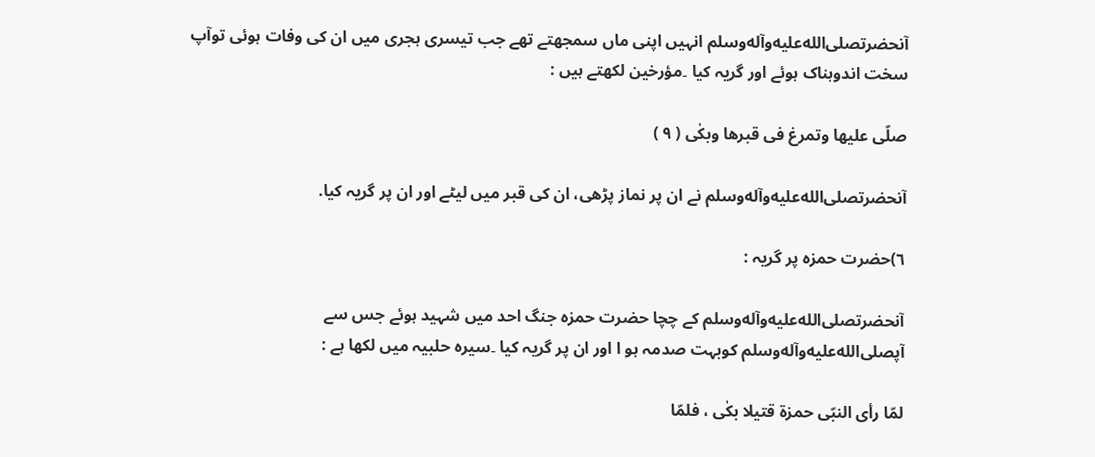آنحضرتصلى‌الله‌عليه‌وآله‌وسلم انہیں اپنی ماں سمجھتے تھے جب تیسری ہجری میں ان کی وفات ہوئی توآپ سخت اندوہناک ہوئے اور گریہ کیا ۔مؤرخین لکھتے ہیں :

صلّی علیها وتمرغ فی قبرها وبکٰی ( ۹ )

آنحضرتصلى‌الله‌عليه‌وآله‌وسلم نے ان پر نماز پڑھی، ان کی قبر میں لیٹے اور ان پر گریہ کیا.

٦)حضرت حمزہ پر گریہ :

آنحضرتصلى‌الله‌عليه‌وآله‌وسلم کے چچا حضرت حمزہ جنگ احد میں شہید ہوئے جس سے آپصلى‌الله‌عليه‌وآله‌وسلم کوبہت صدمہ ہو ا اور ان پر گریہ کیا ۔سیرہ حلبیہ میں لکھا ہے :

لمّا رأی النبّی حمزة قتیلا بکٰی ، فلمّا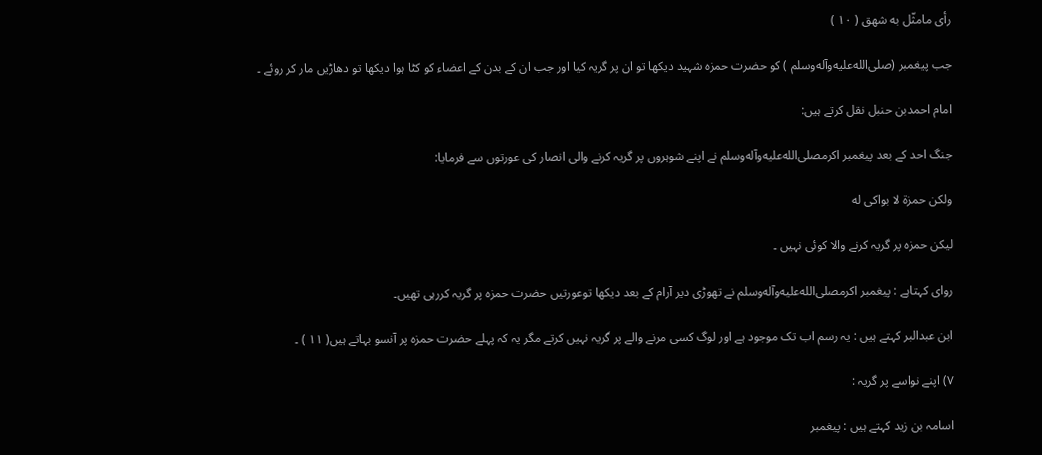رأی مامثّل به شهق ( ۱۰ )

جب پیغمبر (صلى‌الله‌عليه‌وآله‌وسلم ) کو حضرت حمزہ شہید دیکھا تو ان پر گریہ کیا اور جب ان کے بدن کے اعضاء کو کٹا ہوا دیکھا تو دھاڑیں مار کر روئے ۔

امام احمدبن حنبل نقل کرتے ہیں:

جنگ احد کے بعد پیغمبر اکرمصلى‌الله‌عليه‌وآله‌وسلم نے اپنے شوہروں پر گریہ کرنے والی انصار کی عورتوں سے فرمایا:

ولکن حمزة لا بواکی له

لیکن حمزہ پر گریہ کرنے والا کوئی نہیں ۔

روای کہتاہے : پیغمبر اکرمصلى‌الله‌عليه‌وآله‌وسلم نے تھوڑی دیر آرام کے بعد دیکھا توعورتیں حضرت حمزہ پر گریہ کررہی تھیں۔

ابن عبدالبر کہتے ہیں : یہ رسم اب تک موجود ہے اور لوگ کسی مرنے والے پر گریہ نہیں کرتے مگر یہ کہ پہلے حضرت حمزہ پر آنسو بہاتے ہیں( ۱۱ ) ۔

٧) اپنے نواسے پر گریہ :

اسامہ بن زید کہتے ہیں : پیغمبر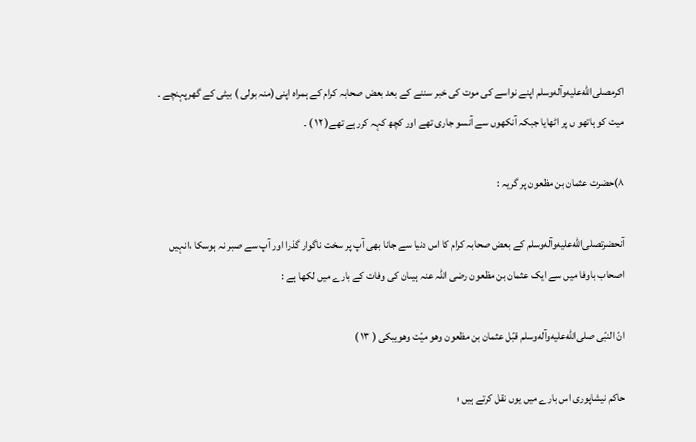اکرمصلى‌الله‌عليه‌وآله‌وسلم اپنے نواسے کی موت کی خبر سننے کے بعد بعض صحابہ کرام کے ہمراہ اپنی(منہ بولی ) بیٹی کے گھرپہنچے ۔ میت کو ہاتھو ں پر اٹھایا جبکہ آنکھوں سے آنسو جاری تھے اور کچھ کہہ کررہے تھے( ۱۲ ) ۔

٨)حضرت عثمان بن مظعون پر گریہ :

آنحضرتصلى‌الله‌عليه‌وآله‌وسلم کے بعض صحابہ کرام کا اس دنیا سے جانا بھی آپ پر سخت ناگوار گذرا اور آپ سے صبر نہ ہوسکا ،انہیں اصحاب باوفا میں سے ایک عثمان بن مظعون رضی اللہ عنہ ہیںان کی وفات کے بارے میں لکھا ہے :

انّ النبّی صلى‌الله‌عليه‌وآله‌وسلم قبّل عثمان بن مظعون وهو میّت وهویبکی ( ۱۳ )

حاکم نیشاپوری اس بارے میں یوں نقل کرتے ہیں ؛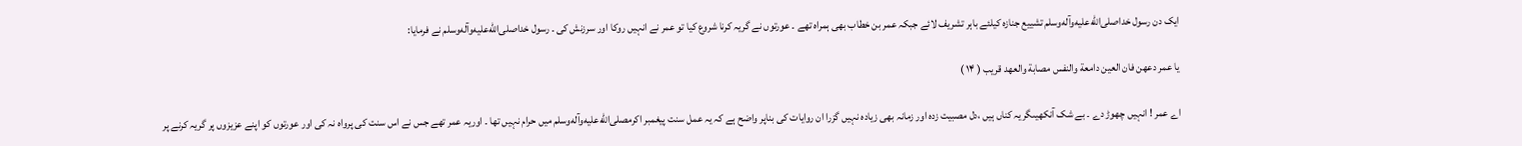ایک دن رسول خداصلى‌الله‌عليه‌وآله‌وسلم تشییع جنازہ کیلئے باہر تشریف لائے جبکہ عمر بن خطاب بھی ہمراہ تھے ۔ عورتوں نے گریہ کرنا شروع کیا تو عمر نے انہیں روکا اور سرزنش کی ۔ رسول خداصلى‌الله‌عليه‌وآله‌وسلم نے فرمایا:

یا عمر دعهن فان العین دامعة والنفس مصابة والعهد قریب ( ۱۴ )

اے عمر ! انہیں چھوڑ دے ۔ بے شک آنکھیںگریہ کناں ہیں ،دل مصبیت زدہ اور زمانہ بھی زیادہ نہیں گزرا ان روایات کی بناپر واضح ہے کہ یہ عمل سنت پیغمبر اکرمصلى‌الله‌عليه‌وآله‌وسلم میں حرام نہیں تھا ۔ اوریہ عمر تھے جس نے اس سنت کی پرواہ نہ کی اور عورتوں کو اپنے عزیزوں پر گریہ کرنے پر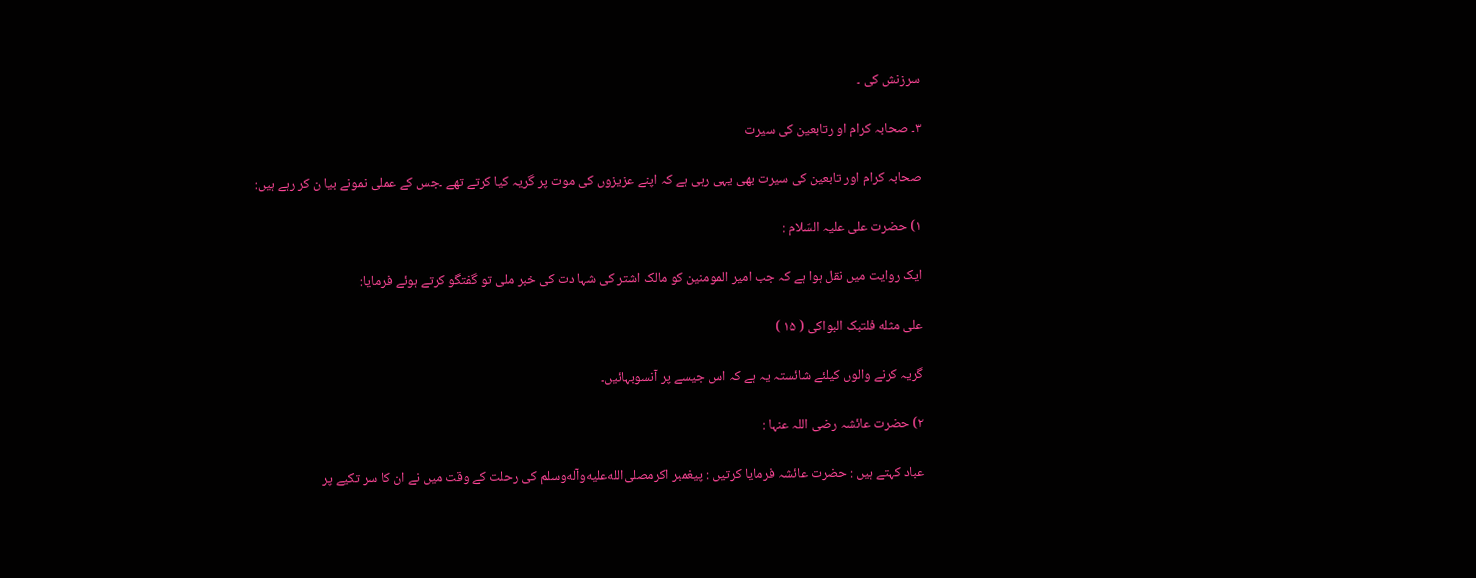سرزنش کی ۔

٣۔ صحابہ کرام او رتابعین کی سیرت

صحابہ کرام اور تابعین کی سیرت بھی یہی رہی ہے کہ اپنے عزیزوں کی موت پر گریہ کیا کرتے تھے ۔جس کے عملی نمونے بیا ن کر رہے ہیں:

١) حضرت علی علیہ السّلام :

ایک روایت میں نقل ہوا ہے کہ جب امیر المومنین کو مالک اشتر کی شہا دت کی خبر ملی تو گفتگو کرتے ہوئے فرمایا:

علی مثله فلتبک البواکی ( ۱۵ )

گریہ کرنے والوں کیلئے شائستہ یہ ہے کہ اس جیسے پر آنسوبہائیں۔

٢) حضرت عائشہ رضی اللہ عنہا :

عباد کہتے ہیں : حضرت عائشہ فرمایا کرتیں : پیغمبر اکرمصلى‌الله‌عليه‌وآله‌وسلم کی رحلت کے وقت میں نے ان کا سر تکیے پر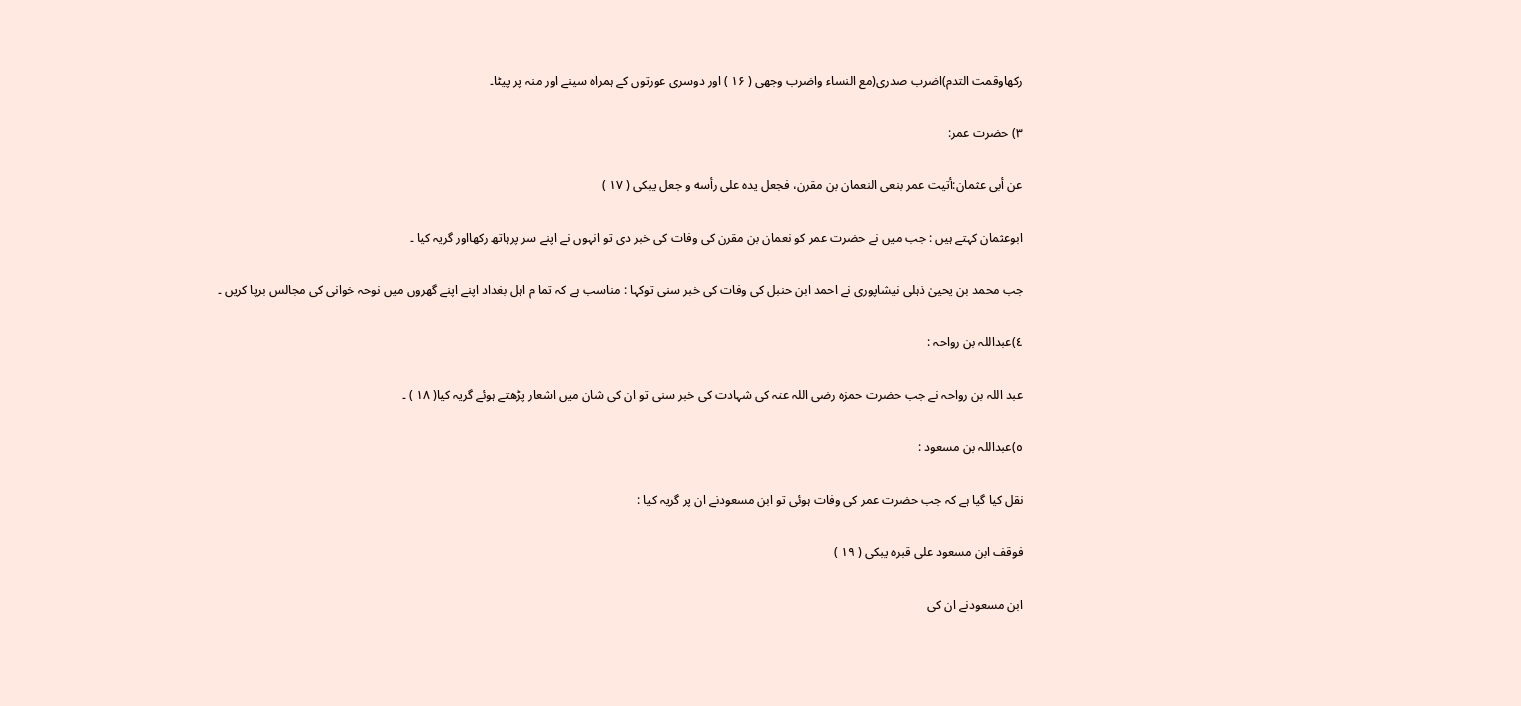رکھاوقمت التدم)اضرب صدری(مع النساء واضرب وجهی ( ۱۶ ) اور دوسری عورتوں کے ہمراہ سینے اور منہ پر پیٹا۔

٣) حضرت عمر:

عن أبی عثمان:أتیت عمر بنعی النعمان بن مقرن، فجعل یده علی رأسه و جعل یبکی ( ۱۷ )

ابوعثمان کہتے ہیں : جب میں نے حضرت عمر کو نعمان بن مقرن کی وفات کی خبر دی تو انہوں نے اپنے سر پرہاتھ رکھااور گریہ کیا ۔

جب محمد بن یحییٰ ذہلی نیشاپوری نے احمد ابن حنبل کی وفات کی خبر سنی توکہا : مناسب ہے کہ تما م اہل بغداد اپنے اپنے گھروں میں نوحہ خوانی کی مجالس برپا کریں ۔

٤)عبداللہ بن رواحہ :

عبد اللہ بن رواحہ نے جب حضرت حمزہ رضی اللہ عنہ کی شہادت کی خبر سنی تو ان کی شان میں اشعار پڑھتے ہوئے گریہ کیا( ۱۸ ) ۔

٥)عبداللہ بن مسعود :

نقل کیا گیا ہے کہ جب حضرت عمر کی وفات ہوئی تو ابن مسعودنے ان پر گریہ کیا :

فوقف ابن مسعود علی قبره یبکی ( ۱۹ )

ابن مسعودنے ان کی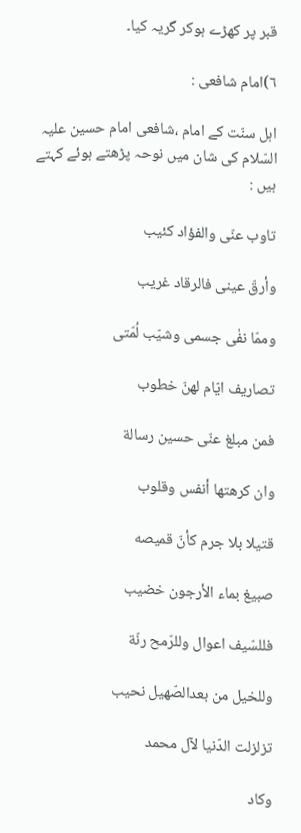قبر پر کھڑے ہوکر گریہ کیا۔

٦)امام شافعی :

اہل سنّت کے امام ،شافعی امام حسین علیہ السّلام کی شان میں نوحہ پڑھتے ہوئے کہتے ہیں :

تاوب عنّی والفؤاد کئیب

وأرقّ عینی فالرقاد غریب

وممّا نفٰی جسمی وشیّب لُمّتی

تصاریف ایّام لهنّ خطوب

فمن مبلغ عنّی حسین رسالة

وان کرهتها أنفس وقلوب

قتیلا بلا جرم کأنّ قمیصه

صبیغ بماء الأرجون خضیب

فللسّیف اعوال وللرّمح رنّة

وللخیل من بعدالصّهیل نحیب

تزلزلت الدّنیا لآل محمد

وکاد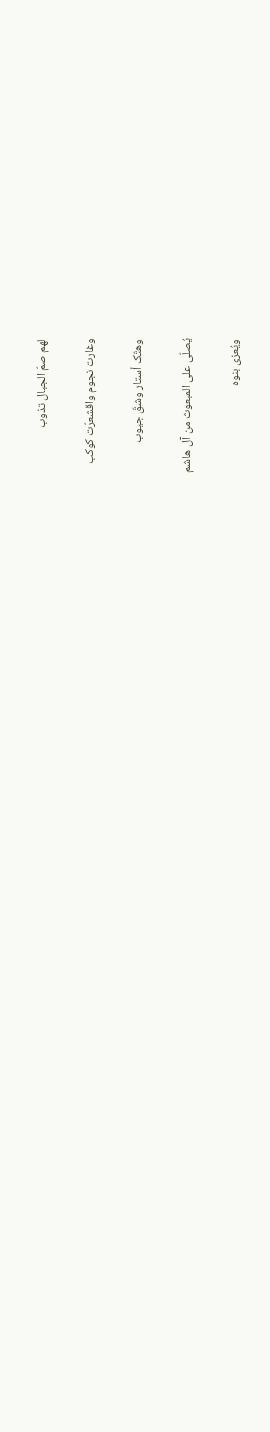لهم صمّ الجبال تذوب

وغارت نجوم واقشعرّت کوکب

وهتّک أستار وشقّ جیوب

یُصلّی علی المبعوث من آل هاشم

ویُعزی بنوه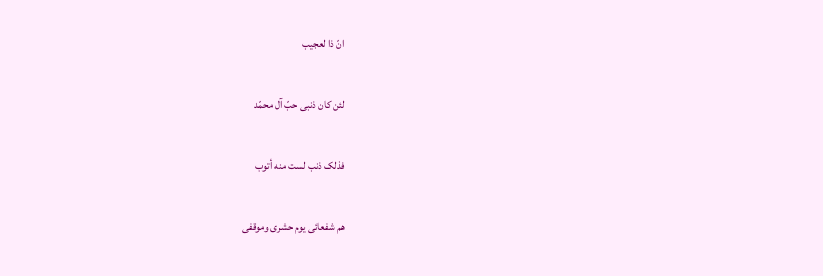انّ ذا لعجیب

لئن کان ذنبی حبّ آل محمّد

فذلک ذنب لست منه أتوب

هم شفعائی یوم حشری وموقفی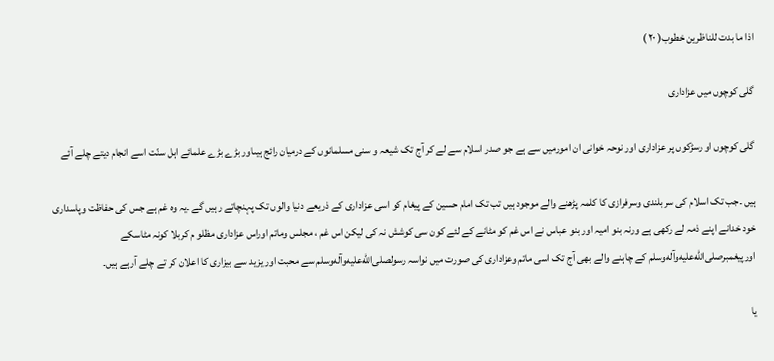اذا ما بدت للناظرین خطوب( ۲۰ )

گلی کوچوں میں عزاداری

گلی کوچوں او رسڑکوں پر عزاداری اور نوحہ خوانی ان امورمیں سے ہے جو صدر اسلام سے لے کر آج تک شیعہ و سنی مسلمانوں کے درمیان رائج ہیںاور بڑے بڑے علمائے اہل سنّت اسے انجام دیتے چلے آئے

ہیں ۔جب تک اسلام کی سربلندی وسرفرازی کا کلمہ پڑھنے والے موجود ہیں تب تک امام حسین کے پیغام کو اسی عزاداری کے ذریعے دنیا والوں تک پہنچاتے رہیں گے ۔یہ وہ غم ہے جس کی حفاظت وپاسداری خود خدانے اپنے ذمہ لے رکھی ہے ورنہ بنو امیہ اور بنو عباس نے اس غم کو مٹانے کے لئے کون سی کوشش نہ کی لیکن اس غم ، مجلس وماتم اوراس عزاداری مظلو م کربلا کونہ مٹاسکے اورپیغمبرصلى‌الله‌عليه‌وآله‌وسلم کے چاہنے والے بھی آج تک اسی ماتم وعزاداری کی صورت میں نواسہ رسولصلى‌الله‌عليه‌وآله‌وسلم سے محبت اور یزید سے بیزاری کا اعلان کر تے چلے آرہے ہیں۔

یا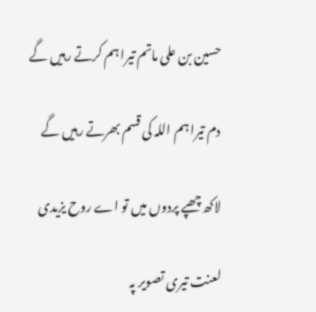حسین بن علی ماتم تیرا ہم کرتے رہیں گے

دم تیرا ہم اللہ کی قسم بھرتے رہیں گے

لاکھ چھپے پردوں میں تو اے روح یزیدی

لعنت تیری تصویر پہ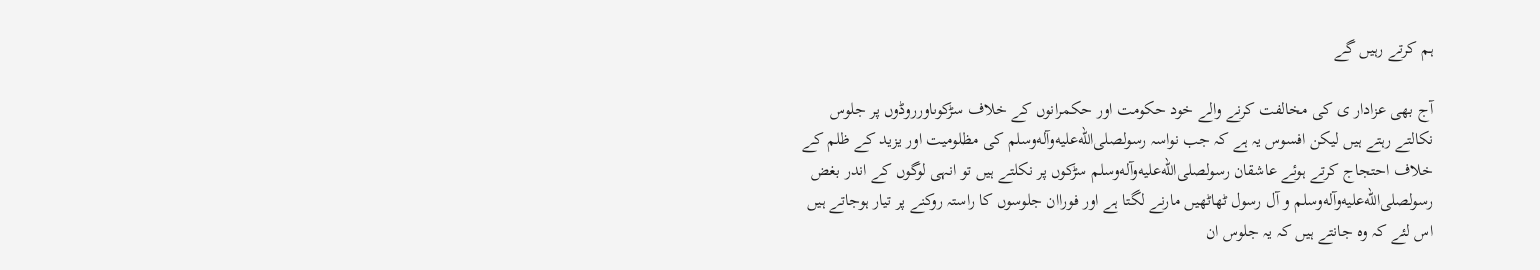ہم کرتے رہیں گے

آج بھی عزادار ی کی مخالفت کرنے والے خود حکومت اور حکمرانوں کے خلاف سڑکوںاورروڈوں پر جلوس نکالتے رہتے ہیں لیکن افسوس یہ ہے کہ جب نواسہ رسولصلى‌الله‌عليه‌وآله‌وسلم کی مظلومیت اور یزید کے ظلم کے خلاف احتجاج کرتے ہوئے عاشقان رسولصلى‌الله‌عليه‌وآله‌وسلم سڑکوں پر نکلتے ہیں تو انہی لوگوں کے اندر بغض رسولصلى‌الله‌عليه‌وآله‌وسلم و آل رسول ٹھاٹھیں مارنے لگتا ہے اور فوراان جلوسوں کا راستہ روکنے پر تیار ہوجاتے ہیں اس لئے کہ وہ جانتے ہیں کہ یہ جلوس ان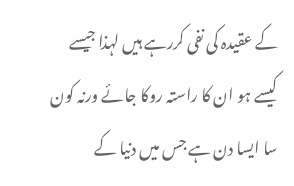کے عقیدہ کی نفی کررہے ہیں لہذا جیسے کیسے ہو ان کا راستہ روکا جائے ورنہ کون سا ایسا دن ہے جس میں دنیا کے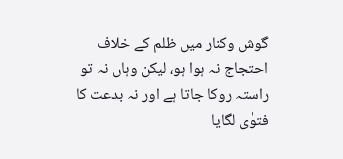گوش وکنار میں ظلم کے خلاف احتجاج نہ ہوا ہو، لیکن وہاں نہ تو راستہ روکا جاتا ہے اور نہ بدعت کا فتوٰی لگایا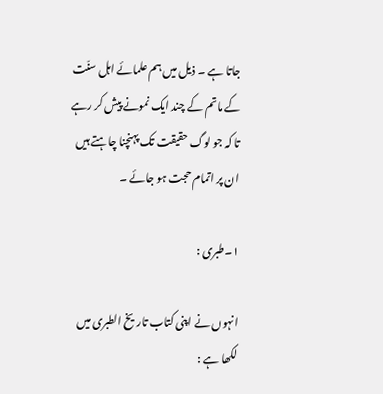جاتا ہے ۔ ذیل میں ہم علمائے اہل سنّت کے ماتم کے چند ایک نمونے پیش کر رہے تا کہ جو لوگ حقیقت تک پہنچنا چاہتے ہیں ان پر اتمام حجت ہو جائے ۔

١۔طبری :

انہوں نے اپنی کتاب تاریخ الطبری میں لکھا ہے :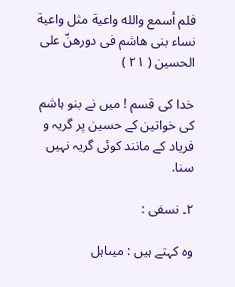فلم أسمع والله واعیة مثل واعیة نساء بنی هاشم فی دورهنّ علی الحسین ( ۲۱ )

خدا کی قسم ! میں نے بنو ہاشم کی خواتین کے حسین پر گریہ و فریاد کے مانند کوئی گریہ نہیں سنا.

٢۔ نسفی :

وہ کہتے ہیں : میںاہل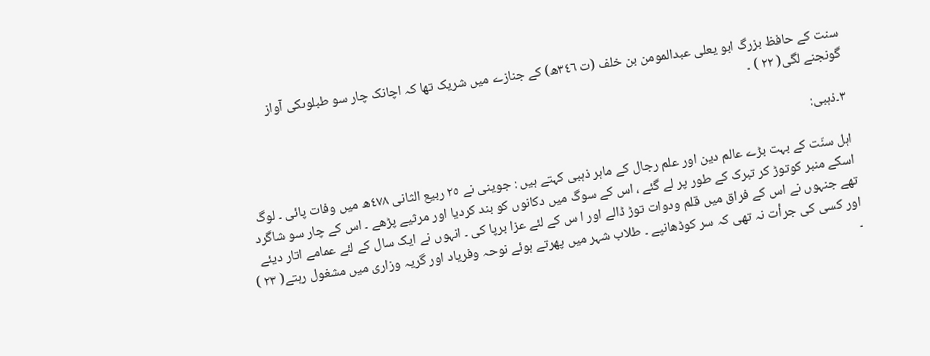سنت کے حافظ بزرگ ابو یعلی عبدالمومن بن خلف (ت ٣٤٦ھ) کے جنازے میں شریک تھا کہ اچانک چار سو طبلوںکی آواز گونجنے لگی( ۲۲ ) ۔

٣۔ذہبی:

اہل سنّت کے بہت بڑے عالم دین اور علم رجال کے ماہر ذہبی کہتے ہیں : جوینی نے ٢٥ ربیع الثانی ٤٧٨ھ میں وفات پائی ۔ لوگ اسکے منبر کوتوڑ کر تبرک کے طور پر لے گئے ، اس کے سوگ میں دکانوں کو بند کردیا اور مرثیے پڑھے ۔ اس کے چار سو شاگرد تھے جنہوں نے اس کے فراق میں قلم ودوات توڑ ڈالے اور ا س کے لئے عزا برپا کی ۔ انہوں نے ایک سال کے لئے عمامے اتار دیئے اور کسی کی جرأت نہ تھی کہ سر کوڈھانپے ۔ طلاب شہر میں پھرتے ہوئے نوحہ وفریاد اور گریہ وزاری میں مشغول رہتے( ۲۳ ) ۔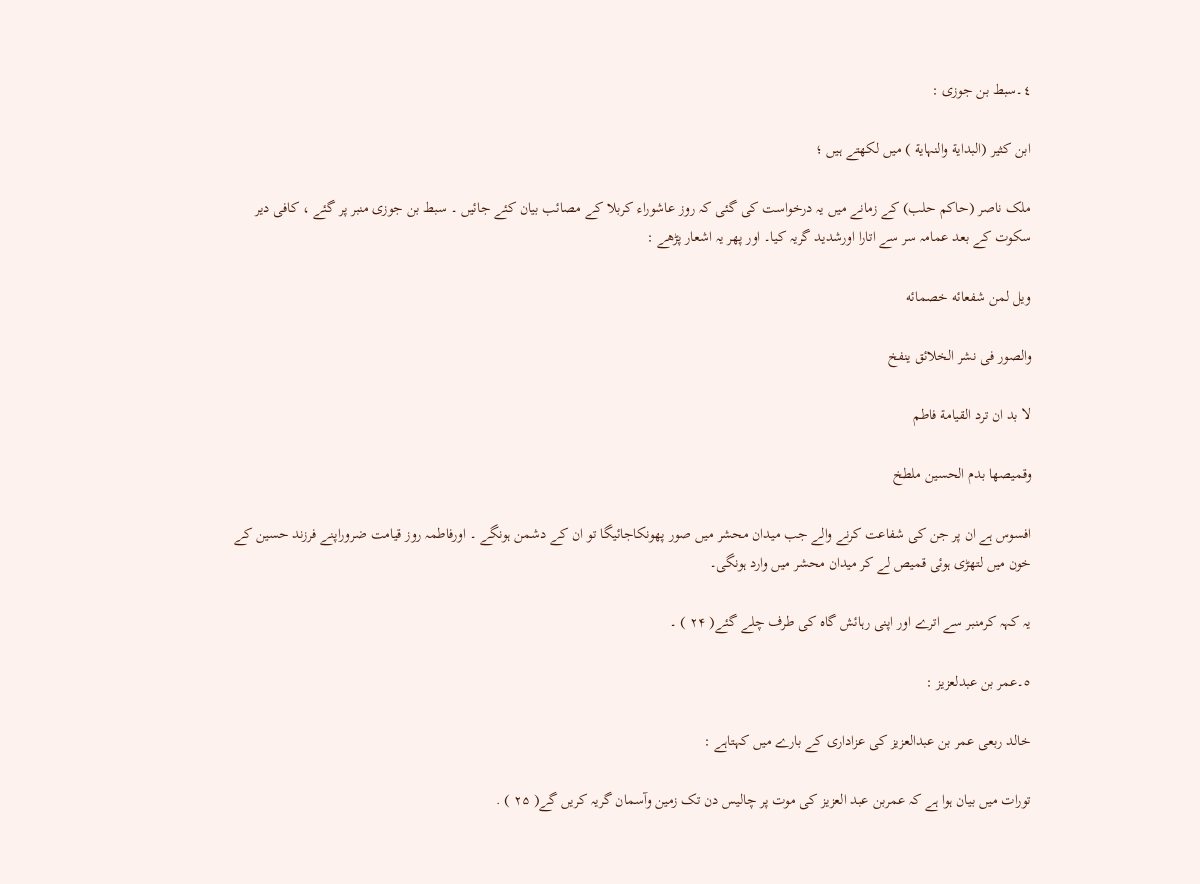٤۔سبط بن جوزی :

ابن کثیر (البدایة والنہایة ) میں لکھتے ہیں ؛

ملک ناصر (حاکم حلب) کے زمانے میں یہ درخواست کی گئی کہ روز عاشوراء کربلا کے مصائب بیان کئے جائیں ۔ سبط بن جوزی منبر پر گئے ، کافی دیر سکوت کے بعد عمامہ سر سے اتارا اورشدید گریہ کیا۔ اور پھر یہ اشعار پڑھے :

ویل لمن شفعائه خصمائه

والصور فی نشر الخلائق ینفخ

لا بد ان ترد القیامة فاطم

وقمیصها بدم الحسین ملطخ

افسوس ہے ان پر جن کی شفاعت کرنے والے جب میدان محشر میں صور پھونکاجائیگا تو ان کے دشمن ہونگے ۔ اورفاطمہ روز قیامت ضروراپنے فرزند حسین کے خون میں لتھڑی ہوئی قمیص لے کر میدان محشر میں وارد ہونگی۔

یہ کہہ کرمنبر سے اترے اور اپنی رہائش گاہ کی طرف چلے گئے( ۲۴ ) ۔

٥۔عمر بن عبدلعزیز :

خالد ربعی عمر بن عبدالعزیز کی عزاداری کے بارے میں کہتاہے :

تورات میں بیان ہوا ہے کہ عمربن عبد العزیز کی موت پر چالیس دن تک زمین وآسمان گریہ کریں گے( ۲۵ ) .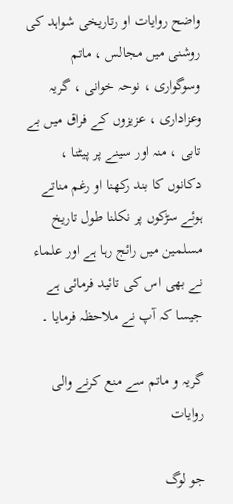واضح روایات او رتاریخی شواہد کی روشنی میں مجالس ، ماتم وسوگواری ، نوحہ خوانی ، گریہ وعزاداری ، عزیزوں کے فراق میں بے تابی ، منہ اور سینے پر پیٹنا ، دکانوں کا بند رکھنا او رغم مناتے ہوئے سڑکوں پر نکلنا طول تاریخ مسلمین میں رائج رہا ہے اور علماء نے بھی اس کی تائید فرمائی ہے جیسا کہ آپ نے ملاحظہ فرمایا ۔

گریہ و ماتم سے منع کرنے والی روایات

جو لوگ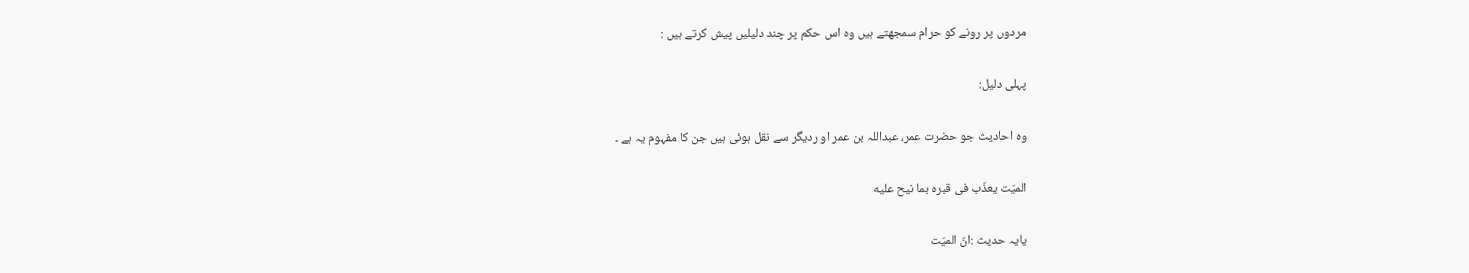مردوں پر رونے کو حرام سمجھتے ہیں وہ اس حکم پر چند دلیلیں پیش کرتے ہیں :

پہلی دلیل:

وہ احادیث جو حضرت عمر، عبداللہ بن عمر او ردیگر سے نقل ہوئی ہیں جن کا مفہوم یہ ہے ۔

المیّت یعذّب فی قبره بما نیح علیه

یایہ حدیث :انّ المیّت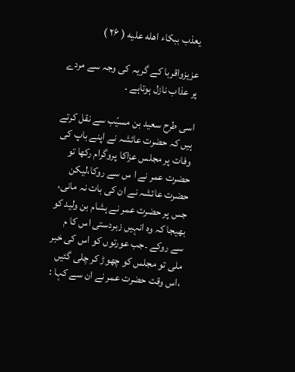یعذب ببکاء اهله علیه ( ۲۶ )

عزیزواقربا کے گریہ کی وجہ سے مردے پر عذاب نازل ہوتاہے ۔

اسی طرح سعید بن مسیّب سے نقل کرتے ہیں کہ حضرت عائشہ نے اپنے باپ کی وفات پر مجلس عزاکا پروگرام رکھا تو حضرت عمر نے ا س سے روکا،لیکن حضرت عائشہ نے ان کی بات نہ مانی، جس پر حضرت عمر نے ہشام بن ولید کو بھیجا کہ وہ انہیں زبردستی اس کا م سے روکے ۔جب عورتوں کو اس کی خبر ملی تو مجلس کو چھوڑ کر چلی گئیں ،اس وقت حضرت عمر نے ان سے کہا :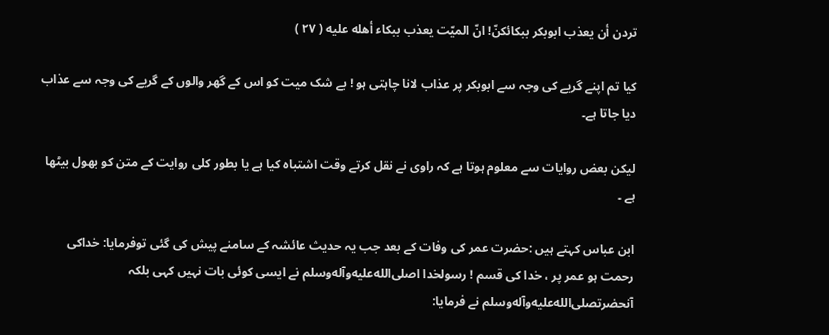تردن أن یعذب ابوبکر ببکائکنّ! انّ المیّت یعذب ببکاء أهله علیه ( ۲۷ )

کیا تم اپنے گریے کی وجہ سے ابوبکر پر عذاب لانا چاہتی ہو ! بے شک میت کو اس کے گھر والوں کے گریے کی وجہ سے عذاب دیا جاتا ہے۔

لیکن بعض روایات سے معلوم ہوتا ہے کہ راوی نے نقل کرتے وقت اشتباہ کیا ہے یا بطور کلی روایت کے متن کو بھول بیٹھا ہے ۔

ابن عباس کہتے ہیں :حضرت عمر کی وفات کے بعد جب یہ حدیث عائشہ کے سامنے پیش کی گئی توفرمایا: خداکی رحمت ہو عمر پر ، خدا کی قسم ! رسولخدا اصلى‌الله‌عليه‌وآله‌وسلم نے ایسی کوئی بات نہیں کہی بلکہ آنحضرتصلى‌الله‌عليه‌وآله‌وسلم نے فرمایا: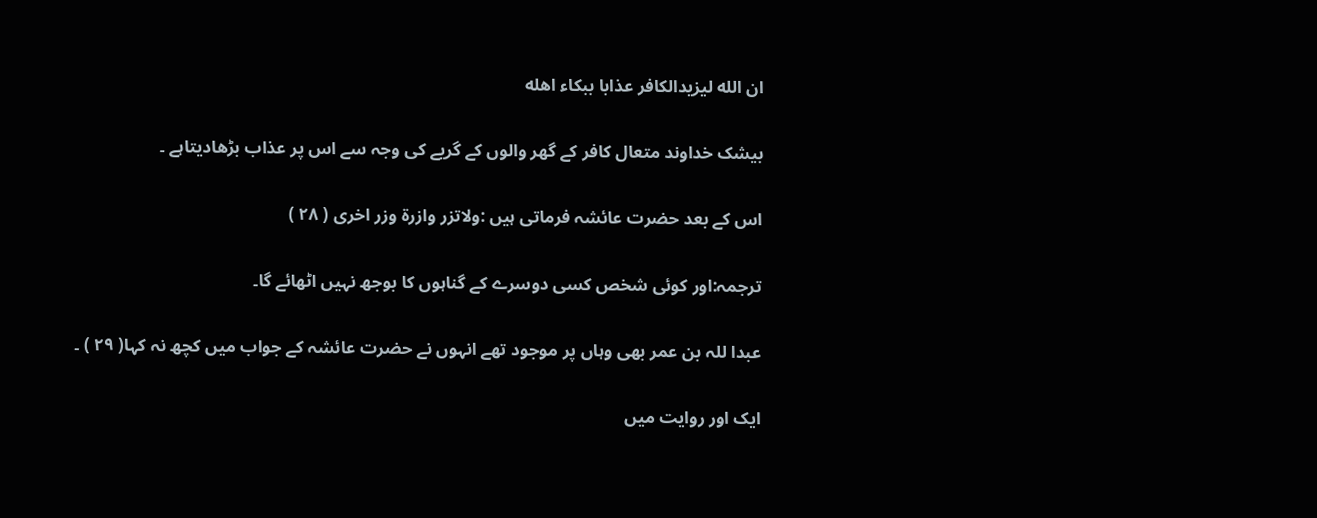ان الله لیزیدالکافر عذابا ببکاء اهله

بیشک خداوند متعال کافر کے گھر والوں کے گریے کی وجہ سے اس پر عذاب بڑھادیتاہے ۔

اس کے بعد حضرت عائشہ فرماتی ہیں :ولاتزر وازرة وزر اخری ( ۲۸ )

ترجمہ:اور کوئی شخص کسی دوسرے کے گناہوں کا بوجھ نہیں اٹھائے گا۔

عبدا للہ بن عمر بھی وہاں پر موجود تھے انہوں نے حضرت عائشہ کے جواب میں کچھ نہ کہا( ۲۹ ) ۔

ایک اور روایت میں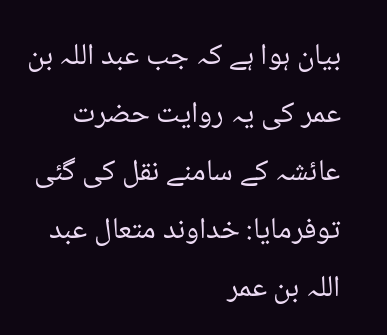بیان ہوا ہے کہ جب عبد اللہ بن عمر کی یہ روایت حضرت عائشہ کے سامنے نقل کی گئی توفرمایا: خداوند متعال عبد اللہ بن عمر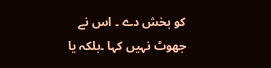کو بخش دے ۔ اس نے جھوٹ نہیں کہا ۔بلکہ یا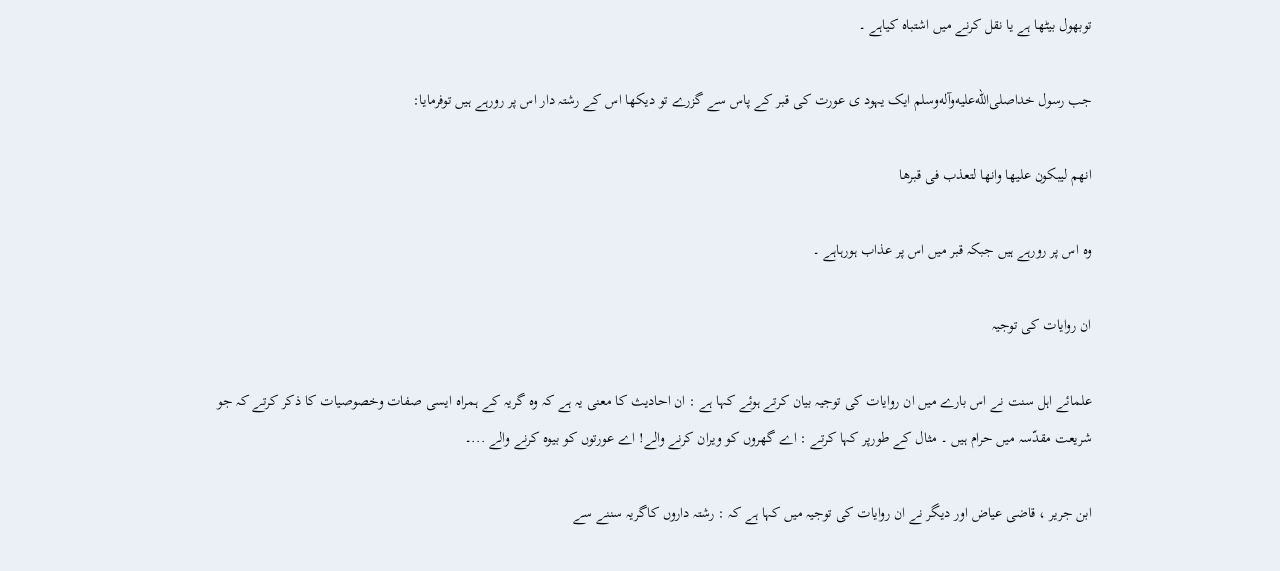توبھول بیٹھا ہے یا نقل کرنے میں اشتباہ کیاہے ۔

جب رسول خداصلى‌الله‌عليه‌وآله‌وسلم ایک یہود ی عورت کی قبر کے پاس سے گزرے تو دیکھا اس کے رشتہ دار اس پر رورہے ہیں توفرمایا:

انهم لیبکون علیها وانها لتعذب فی قبرها

وہ اس پر رورہے ہیں جبکہ قبر میں اس پر عذاب ہورہاہے ۔

ان روایات کی توجیہ

علمائے اہل سنت نے اس بارے میں ان روایات کی توجیہ بیان کرتے ہوئے کہا ہے : ان احادیث کا معنی یہ ہے کہ وہ گریہ کے ہمراہ ایسی صفات وخصوصیات کا ذکر کرتے کہ جو شریعت مقدّسہ میں حرام ہیں ۔ مثال کے طورپر کہا کرتے : اے گھروں کو ویران کرنے والے! اے عورتوں کو بیوہ کرنے والے ...۔

ابن جریر ، قاضی عیاض اور دیگر نے ان روایات کی توجیہ میں کہا ہے کہ : رشتہ داروں کاگریہ سننے سے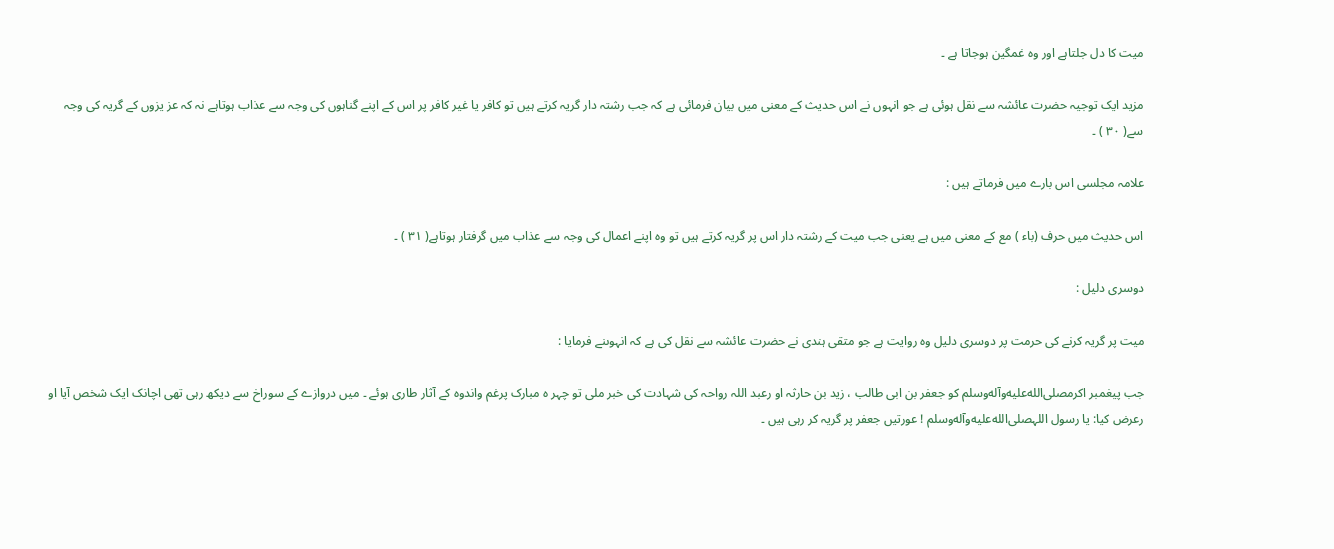میت کا دل جلتاہے اور وہ غمگین ہوجاتا ہے ۔

مزید ایک توجیہ حضرت عائشہ سے نقل ہوئی ہے جو انہوں نے اس حدیث کے معنی میں بیان فرمائی ہے کہ جب رشتہ دار گریہ کرتے ہیں تو کافر یا غیر کافر پر اس کے اپنے گناہوں کی وجہ سے عذاب ہوتاہے نہ کہ عز یزوں کے گریہ کی وجہ سے( ۳۰ ) ۔

علامہ مجلسی اس بارے میں فرماتے ہیں :

اس حدیث میں حرف (باء ) مع کے معنی میں ہے یعنی جب میت کے رشتہ دار اس پر گریہ کرتے ہیں تو وہ اپنے اعمال کی وجہ سے عذاب میں گرفتار ہوتاہے( ۳۱ ) ۔

دوسری دلیل :

میت پر گریہ کرنے کی حرمت پر دوسری دلیل وہ روایت ہے جو متقی ہندی نے حضرت عائشہ سے نقل کی ہے کہ انہوںنے فرمایا :

جب پیغمبر اکرمصلى‌الله‌عليه‌وآله‌وسلم کو جعفر بن ابی طالب ، زید بن حارثہ او رعبد اللہ رواحہ کی شہادت کی خبر ملی تو چہر ہ مبارک پرغم واندوہ کے آثار طاری ہوئے ۔ میں دروازے کے سوراخ سے دیکھ رہی تھی اچانک ایک شخص آیا او رعرض کیا: یا رسول اللہصلى‌الله‌عليه‌وآله‌وسلم ! عورتیں جعفر پر گریہ کر رہی ہیں ۔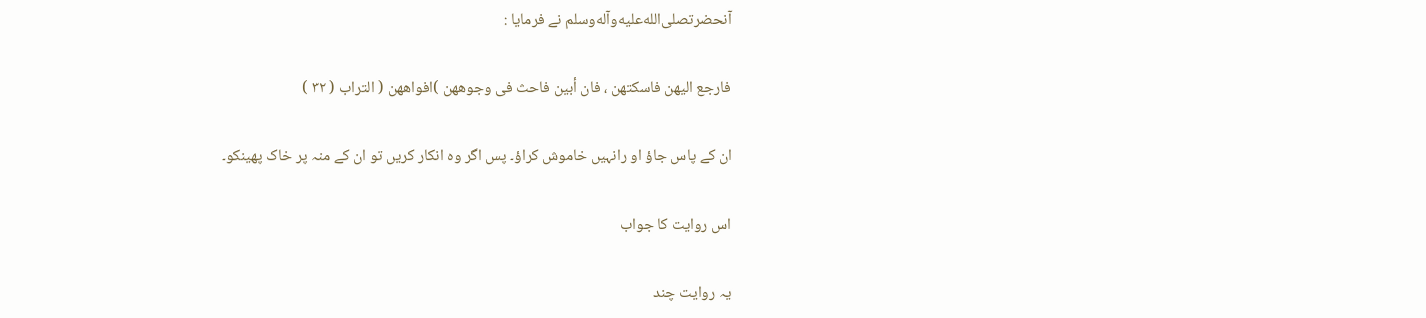آنحضرتصلى‌الله‌عليه‌وآله‌وسلم نے فرمایا :

فارجع الیهن فاسکتهن ، فان أبین فاحث فی وجوههن )افواههن ( التراب ( ۳۲ )

ان کے پاس جاؤ او رانہیں خاموش کراؤ۔ پس اگر وہ انکار کریں تو ان کے منہ پر خاک پھینکو۔

اس روایت کا جواب

یہ روایت چند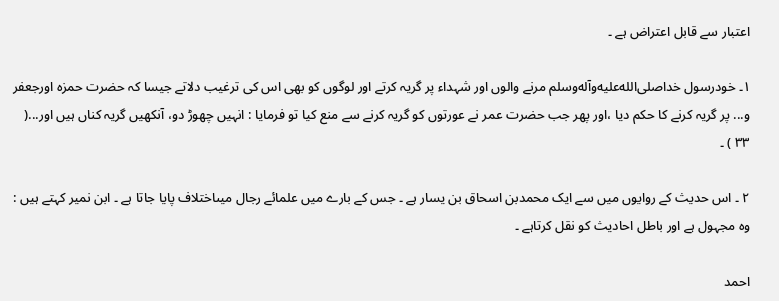اعتبار سے قابل اعتراض ہے ۔

١۔ خودرسول خداصلى‌الله‌عليه‌وآله‌وسلم مرنے والوں اور شہداء پر گریہ کرتے اور لوگوں کو بھی اس کی ترغیب دلاتے جیسا کہ حضرت حمزہ اورجعفر و... پر گریہ کرنے کا حکم دیا ،اور پھر جب حضرت عمر نے عورتوں کو گریہ کرنے سے منع کیا تو فرمایا : انہیں چھوڑ دو، آنکھیں گریہ کناں ہیں اور...( ۳۳ ) ۔

٢ ۔ اس حدیث کے روایوں میں سے ایک محمدبن اسحاق بن یسار ہے ۔ جس کے بارے میں علمائے رجال میںاختلاف پایا جاتا ہے ۔ ابن نمیر کہتے ہیں : وہ مجہول ہے اور باطل احادیث کو نقل کرتاہے ۔

احمد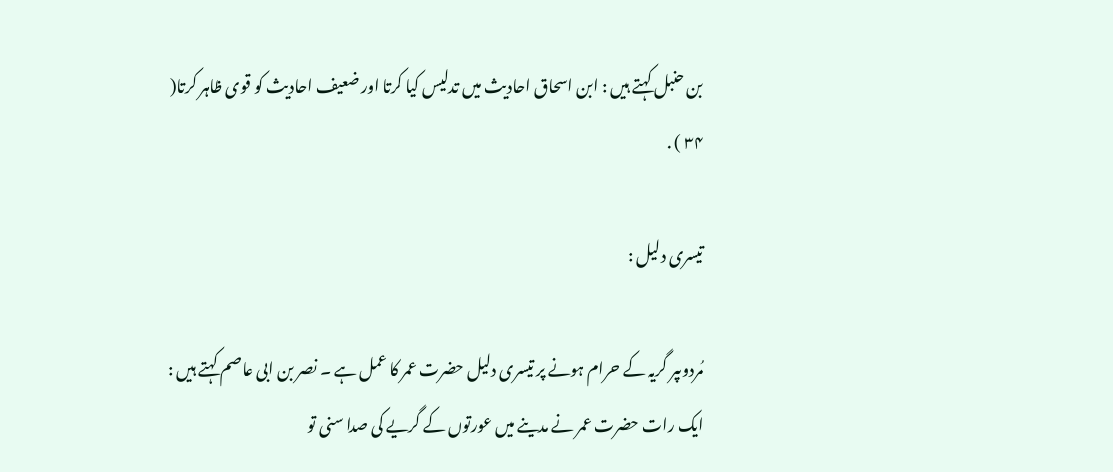بن حنبل کہتے ہیں : ابن اسحاق احادیث میں تدلیس کیا کرتا اور ضعیف احادیث کو قوی ظاہر کرتا( ۳۴ ) .

تیسری دلیل :

مُردوںپر گریہ کے حرام ہونے پر تیسری دلیل حضرت عمر کا عمل ہے ۔ نصر بن ابی عاصم کہتے ہیں : ایک رات حضرت عمر نے مدینے میں عورتوں کے گریے کی صدا سنی تو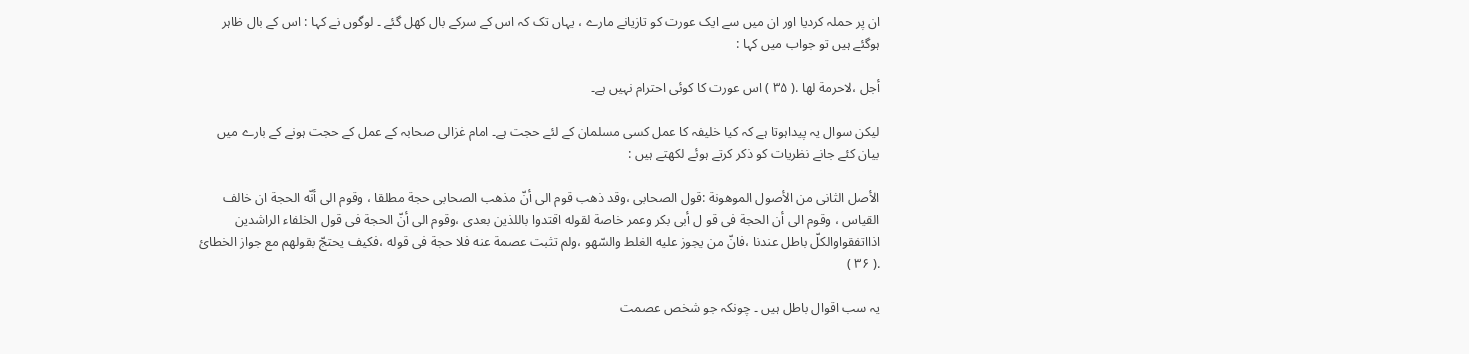ان پر حملہ کردیا اور ان میں سے ایک عورت کو تازیانے مارے ، یہاں تک کہ اس کے سرکے بال کھل گئے ۔ لوگوں نے کہا : اس کے بال ظاہر ہوگئے ہیں تو جواب میں کہا :

أجل ،لاحرمة لها .( ۳۵ ) اس عورت کا کوئی احترام نہیں ہے۔

لیکن سوال یہ پیداہوتا ہے کہ کیا خلیفہ کا عمل کسی مسلمان کے لئے حجت ہے۔ امام غزالی صحابہ کے عمل کے حجت ہونے کے بارے میں بیان کئے جانے نظریات کو ذکر کرتے ہوئے لکھتے ہیں :

الأصل الثانی من الأصول الموهونة :قول الصحابی ،وقد ذهب قوم الی أنّ مذهب الصحابی حجة مطلقا ، وقوم الی أنّه الحجة ان خالف القیاس ، وقوم الی أن الحجة فی قو ل أبی بکر وعمر خاصة لقوله اقتدوا باللذین بعدی ،وقوم الی أنّ الحجة فی قول الخلفاء الراشدین اذااتفقواوالکلّ باطل عندنا ،فانّ من یجوز علیه الغلط والسّهو ،ولم تثبت عصمة عنه فلا حجة فی قوله ،فکیف یحتجّ بقولهم مع جواز الخطائ .( ۳۶ )

یہ سب اقوال باطل ہیں ۔ چونکہ جو شخص عصمت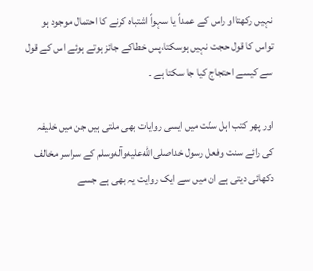نہیں رکھتااو راس کے عمداً یا سہواً اشتباہ کرنے کا احتمال موجود ہو تواس کا قول حجت نہیں ہوسکتا،پس خطاکے جائز ہوتے ہوئے اس کے قول سے کیسے احتجاج کیا جا سکتا ہے ۔

اور پھر کتب اہل سنّت میں ایسی روایات بھی ملتی ہیں جن میں خلیفہ کی رائے سنت وفعل رسول خداصلى‌الله‌عليه‌وآله‌وسلم کے سراسر مخالف دکھائی دیتی ہے ان میں سے ایک روایت یہ بھی ہے جسے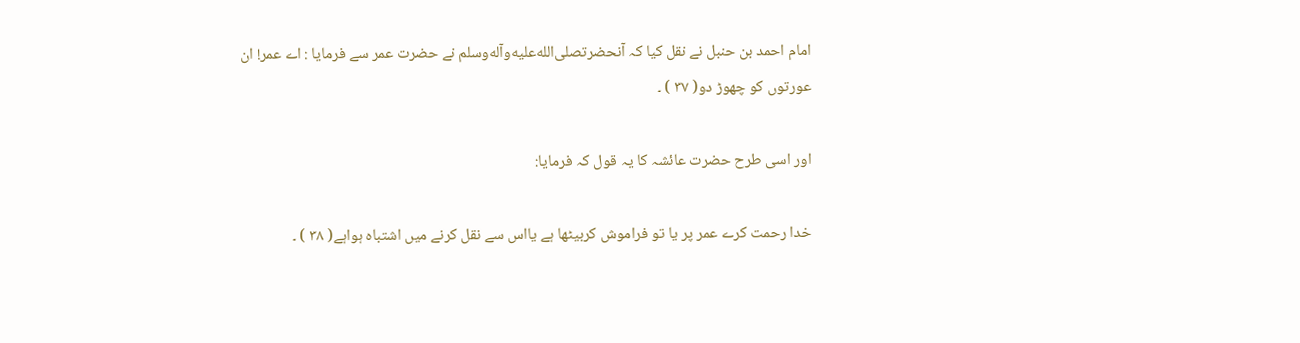امام احمد بن حنبل نے نقل کیا کہ آنحضرتصلى‌الله‌عليه‌وآله‌وسلم نے حضرت عمر سے فرمایا : اے عمر! ان عورتوں کو چھوڑ دو( ۳۷ ) ۔

اور اسی طرح حضرت عائشہ کا یہ قول کہ فرمایا:

خدا رحمت کرے عمر پر یا تو فراموش کربیٹھا ہے یااس سے نقل کرنے میں اشتباہ ہواہے( ۳۸ ) ۔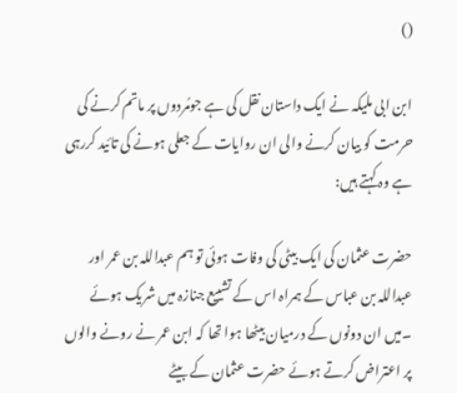()

ابن ابی ملیکہ نے ایک داستان نقل کی ہے جومُردوں پر ماتم کرنے کی حرمت کو بیان کرنے والی ان روایات کے جعلی ہونے کی تائید کررہی ہے وہ کہتے ہیں:

حضرت عثمان کی ایک بیٹی کی وفات ہوئی تو ہم عبداللہ بن عمر اور عبداللہ بن عباس کے ہمراہ اس کے تشییع جنازہ میں شریک ہوئے ۔میں ان دونوں کے درمیان بیٹھا ہوا تھا کہ ابن عمر نے رونے والوں پر اعتراض کرتے ہوئے حضرت عثمان کے بیٹے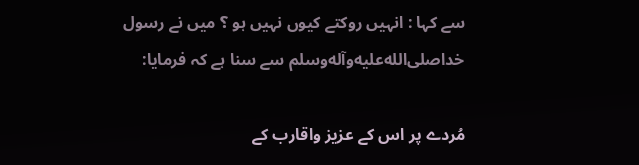سے کہا : انہیں روکتے کیوں نہیں ہو ؟ میں نے رسول خداصلى‌الله‌عليه‌وآله‌وسلم سے سنا ہے کہ فرمایا:

مُردے پر اس کے عزیز واقارب کے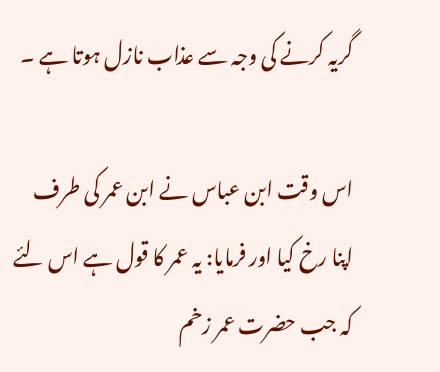گریہ کرنے کی وجہ سے عذاب نازل ہوتا ہے ۔

اس وقت ابن عباس نے ابن عمر کی طرف اپنا رخ کیا اور فرمایا: یہ عمر کا قول ہے اس لئے کہ جب حضرت عمر زخم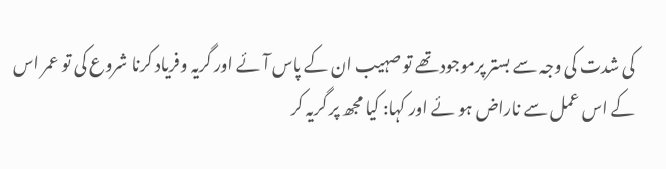کی شدت کی وجہ سے بستر پرموجود تھے تو صہیب ان کے پاس آئے اور گریہ وفریاد کرنا شروع کی تو عمر اس کے اس عمل سے ناراض ہو ئے اور کہا: کیا مجھ پر گریہ کر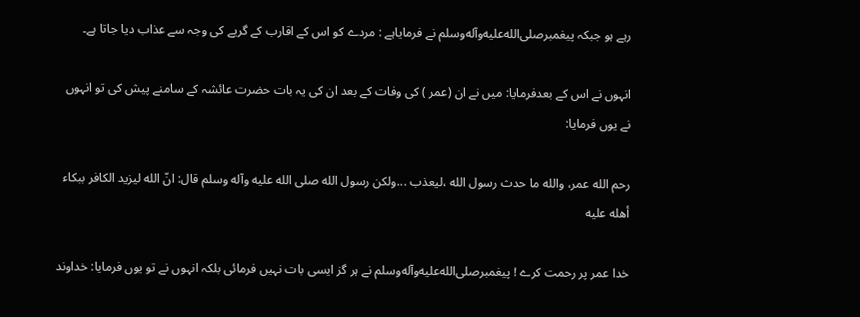رہے ہو جبکہ پیغمبرصلى‌الله‌عليه‌وآله‌وسلم نے فرمایاہے : مردے کو اس کے اقارب کے گریے کی وجہ سے عذاب دیا جاتا ہے۔

انہوں نے اس کے بعدفرمایا: میں نے ان (عمر ) کی وفات کے بعد ان کی یہ بات حضرت عائشہ کے سامنے پیش کی تو انہوں نے یوں فرمایا:

رحم الله عمر، والله ما حدث رسول الله ،لیعذب ...ولکن رسول الله صلی الله علیه وآله وسلم قال: انّ الله لیزید الکافر ببکاء أهله علیه

خدا عمر پر رحمت کرے ! پیغمبرصلى‌الله‌عليه‌وآله‌وسلم نے ہر گز ایسی بات نہیں فرمائی بلکہ انہوں نے تو یوں فرمایا: خداوند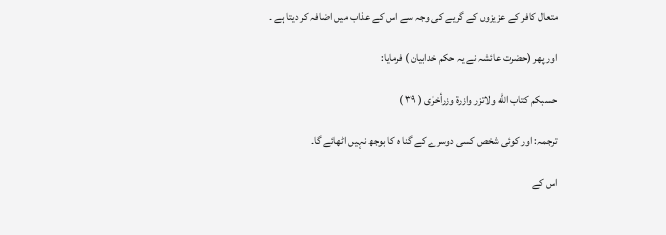متعال کافر کے عزیزوں کے گریے کی وجہ سے اس کے عذاب میں اضافہ کر دیتا ہے ۔

اور پھر (حضرت عائشہ نے یہ حکم خدابیان ) فرمایا:

حسبکم کتاب الله ولاتزر وازرة وزرأخرٰی ( ۳۹ )

ترجمہ: اور کوئی شخص کسی دوسرے کے گنا ہ کا بوجھ نہیں اٹھائے گا۔

اس کے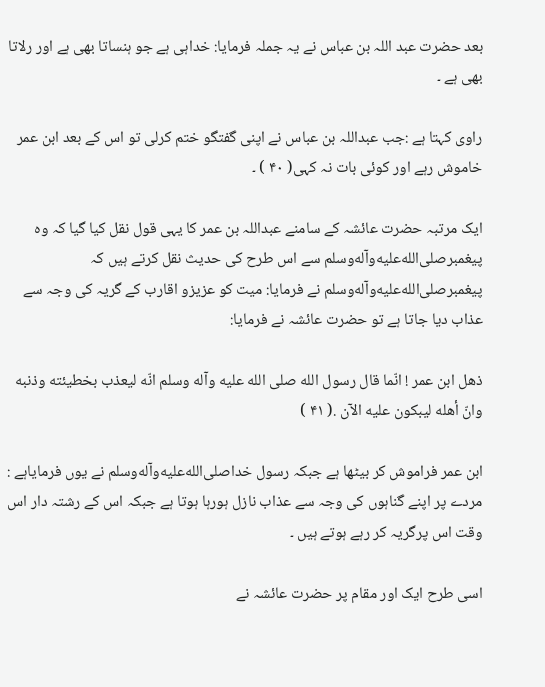بعد حضرت عبد اللہ بن عباس نے یہ جملہ فرمایا: خداہی ہے جو ہنساتا بھی ہے اور رلاتا بھی ہے ۔

راوی کہتا ہے :جب عبداللہ بن عباس نے اپنی گفتگو ختم کرلی تو اس کے بعد ابن عمر خاموش رہے اور کوئی بات نہ کہی( ۴۰ ) ۔

ایک مرتبہ حضرت عائشہ کے سامنے عبداللہ بن عمر کا یہی قول نقل کیا گیا کہ وہ پیغمبرصلى‌الله‌عليه‌وآله‌وسلم سے اس طرح کی حدیث نقل کرتے ہیں کہ پیغمبرصلى‌الله‌عليه‌وآله‌وسلم نے فرمایا: میت کو عزیزو اقارب کے گریہ کی وجہ سے عذاب دیا جاتا ہے تو حضرت عائشہ نے فرمایا:

ذهل ابن عمر ! انّما قال رسول الله صلی الله علیه وآله وسلم انّه لیعذب بخطیئته وذنبه وانّ أهله لیبکون علیه الآن .( ۴۱ )

ابن عمر فراموش کر بیٹھا ہے جبکہ رسول خداصلى‌الله‌عليه‌وآله‌وسلم نے یوں فرمایاہے : مردے پر اپنے گناہوں کی وجہ سے عذاب نازل ہورہا ہوتا ہے جبکہ اس کے رشتہ دار اس وقت اس پرگریہ کر رہے ہوتے ہیں ۔

اسی طرح ایک اور مقام پر حضرت عائشہ نے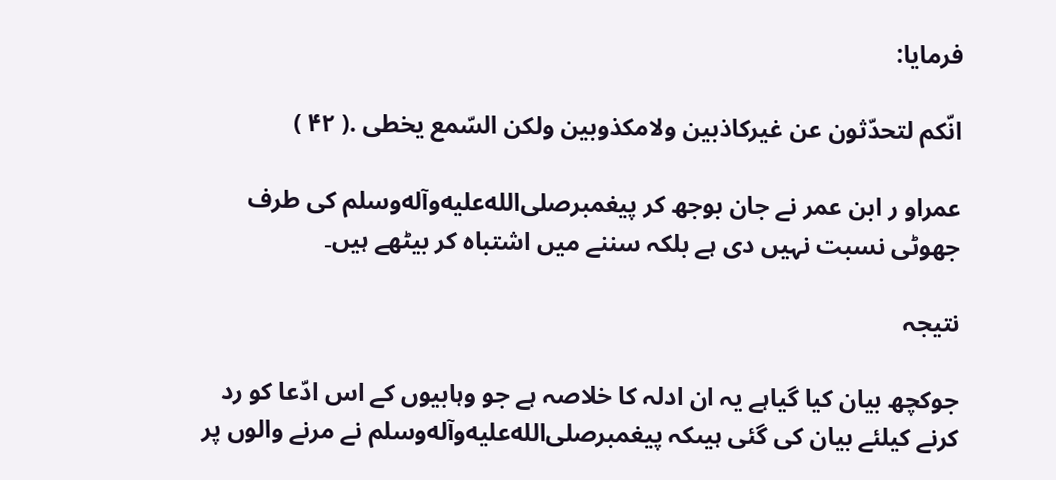فرمایا:

انّکم لتحدّثون عن غیرکاذبین ولامکذوبین ولکن السّمع یخطی .( ۴۲ )

عمراو ر ابن عمر نے جان بوجھ کر پیغمبرصلى‌الله‌عليه‌وآله‌وسلم کی طرف جھوٹی نسبت نہیں دی ہے بلکہ سننے میں اشتباہ کر بیٹھے ہیں۔

نتیجہ

جوکچھ بیان کیا گیاہے یہ ان ادلہ کا خلاصہ ہے جو وہابیوں کے اس ادّعا کو رد کرنے کیلئے بیان کی گئی ہیںکہ پیغمبرصلى‌الله‌عليه‌وآله‌وسلم نے مرنے والوں پر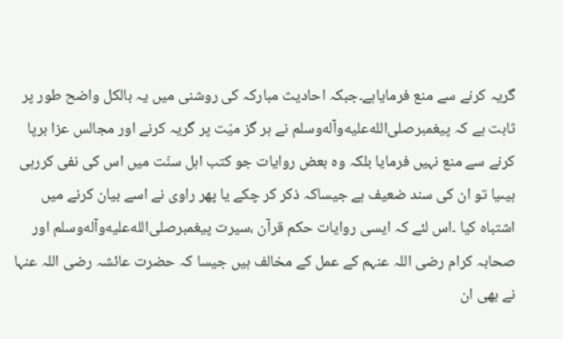گریہ کرنے سے منع فرمایاہے۔جبکہ احادیث مبارکہ کی روشنی میں یہ بالکل واضح طور پر ثابت ہے کہ پیغمبرصلى‌الله‌عليه‌وآله‌وسلم نے ہر گز میّت پر گریہ کرنے اور مجالس عزا برپا کرنے سے منع نہیں فرمایا بلکہ وہ بعض روایات جو کتب اہل سنّت میں اس کی نفی کررہی ہیںیا تو ان کی سند ضعیف ہے جیساکہ ذکر کر چکے یا پھر راوی نے اسے بیان کرنے میں اشتباہ کیا ۔اس لئے کہ ایسی روایات حکم قرآن ،سیرت پیغمبرصلى‌الله‌عليه‌وآله‌وسلم اور صحابہ کرام رضی اللہ عنہم کے عمل کے مخالف ہیں جیسا کہ حضرت عائشہ رضی اللہ عنہا نے بھی ان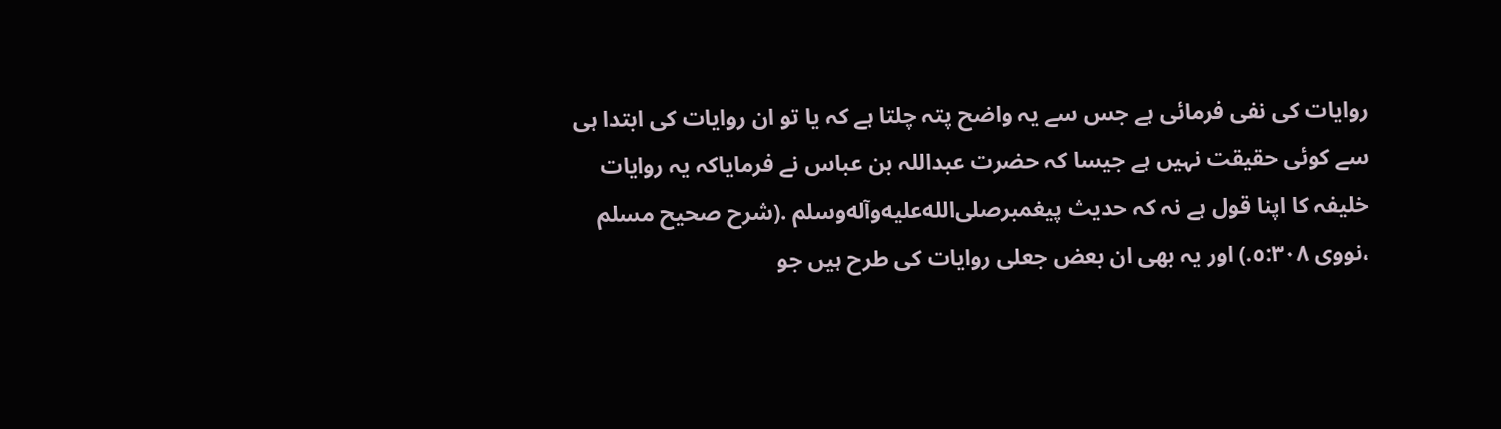روایات کی نفی فرمائی ہے جس سے یہ واضح پتہ چلتا ہے کہ یا تو ان روایات کی ابتدا ہی سے کوئی حقیقت نہیں ہے جیسا کہ حضرت عبداللہ بن عباس نے فرمایاکہ یہ روایات خلیفہ کا اپنا قول ہے نہ کہ حدیث پیغمبرصلى‌الله‌عليه‌وآله‌وسلم .(شرح صحیح مسلم ،نووی ٥:٣٠٨.) اور یہ بھی ان بعض جعلی روایات کی طرح ہیں جو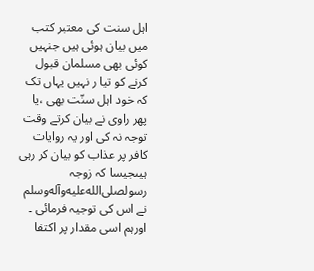اہل سنت کی معتبر کتب میں بیان ہوئی ہیں جنہیں کوئی بھی مسلمان قبول کرنے کو تیا ر نہیں یہاں تک کہ خود اہل سنّت بھی ،یا پھر راوی نے بیان کرتے وقت توجہ نہ کی اور یہ روایات کافر پر عذاب کو بیان کر رہی ہیںجیسا کہ زوجہ رسولصلى‌الله‌عليه‌وآله‌وسلم نے اس کی توجیہ فرمائی ۔ اورہم اسی مقدار پر اکتفا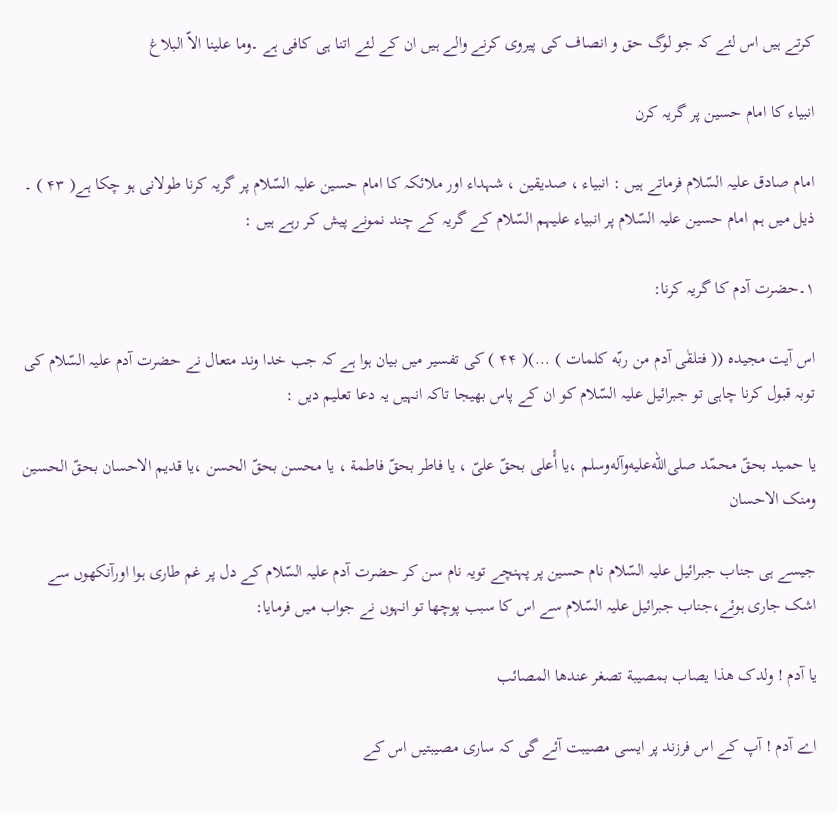کرتے ہیں اس لئے کہ جو لوگ حق و انصاف کی پیروی کرنے والے ہیں ان کے لئے اتنا ہی کافی ہے ۔وما علینا الاّ البلاغ

انبیاء کا امام حسین پر گریہ کرن

امام صادق علیہ السّلام فرماتے ہیں : انبیاء ، صدیقین ، شہداء اور ملائکہ کا امام حسین علیہ السّلام پر گریہ کرنا طولانی ہو چکا ہے( ۴۳ ) ۔ ذیل میں ہم امام حسین علیہ السّلام پر انبیاء علیہم السّلام کے گریہ کے چند نمونے پیش کر رہے ہیں :

١۔حضرت آدم کا گریہ کرنا:

اس آیت مجیدہ (( فتلقٰی آدم من ربّه کلمات ) ...)( ۴۴ ) کی تفسیر میں بیان ہوا ہے کہ جب خدا وند متعال نے حضرت آدم علیہ السّلام کی توبہ قبول کرنا چاہی تو جبرائیل علیہ السّلام کو ان کے پاس بھیجا تاکہ انہیں یہ دعا تعلیم دیں :

یا حمید بحقّ محمّد صلى‌الله‌عليه‌وآله‌وسلم ،یا أٔعلی بحقّ علیّ ، یا فاطر بحقّ فاطمة ، یا محسن بحقّ الحسن ،یا قدیم الاحسان بحقّ الحسین ومنک الاحسان

جیسے ہی جناب جبرائیل علیہ السّلام نام حسین پر پہنچے تویہ نام سن کر حضرت آدم علیہ السّلام کے دل پر غم طاری ہوا اورآنکھوں سے اشک جاری ہوئے،جناب جبرائیل علیہ السّلام سے اس کا سبب پوچھا تو انہوں نے جواب میں فرمایا:

یا آدم ! ولدک هذا یصاب بمصیبة تصغر عندها المصائب

اے آدم ! آپ کے اس فرزند پر ایسی مصیبت آئے گی کہ ساری مصیبتیں اس کے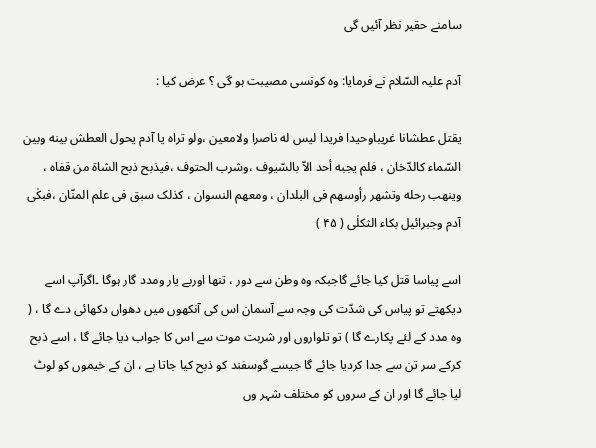سامنے حقیر نظر آئیں گی

آدم علیہ السّلام نے فرمایا: وہ کونسی مصیبت ہو گی ؟ عرض کیا :

یقتل عطشانا غریباوحیدا فریدا لیس له ناصرا ولامعین ،ولو تراه یا آدم یحول العطش بینه وبین السّماء کالدّخان ، فلم یجبه أحد الاّ بالسّیوف ،وشرب الحتوف ،فیذبح ذبح الشاة من قفاه ، وینهب رحله وتشهر رأوسهم فی البلدان ، ومعهم النسوان ، کذلک سبق فی علم المنّان ،فبکٰی آدم وجبرائیل بکاء الثکلٰی ( ۴۵ )

اسے پیاسا قتل کیا جائے گاجبکہ وہ وطن سے دور ، تنھا اوربے یار ومدد گار ہوگا ۔اگرآپ اسے دیکھتے تو پیاس کی شدّت کی وجہ سے آسمان اس کی آنکھوں میں دھواں دکھائی دے گا ، ( وہ مدد کے لئے پکارے گا ) تو تلواروں اور شربت موت سے اس کا جواب دیا جائے گا ، اسے ذبح کرکے سر تن سے جدا کردیا جائے گا جیسے گوسفند کو ذبح کیا جاتا ہے ، ان کے خیموں کو لوٹ لیا جائے گا اور ان کے سروں کو مختلف شہر وں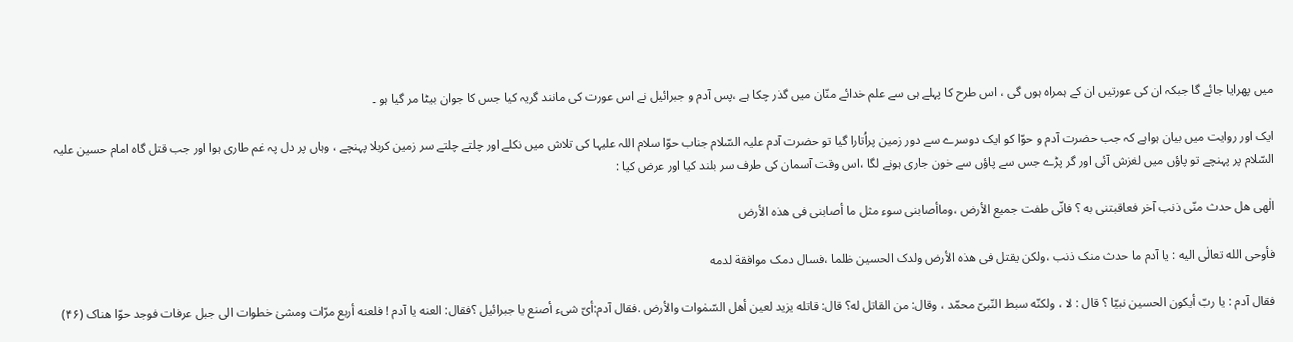میں پھرایا جائے گا جبکہ ان کی عورتیں ان کے ہمراہ ہوں گی ، اس طرح کا پہلے ہی سے علم خدائے منّان میں گذر چکا ہے ،پس آدم و جبرائیل نے اس عورت کی مانند گریہ کیا جس کا جوان بیٹا مر گیا ہو ۔

ایک اور روایت میں بیان ہواہے کہ جب حضرت آدم و حوّا کو ایک دوسرے سے دور زمین پراُتارا گیا تو حضرت آدم علیہ السّلام جناب حوّا سلام اللہ علیہا کی تلاش میں نکلے اور چلتے چلتے سر زمین کربلا پہنچے ، وہاں پر دل پہ غم طاری ہوا اور جب قتل گاہ امام حسین علیہ السّلام پر پہنچے تو پاؤں میں لغزش آئی اور گر پڑے جس سے پاؤں سے خون جاری ہونے لگا ،اس وقت آسمان کی طرف سر بلند کیا اور عرض کیا :

الٰهی هل حدث منّی ذنب آخر فعاقبتنی به ؟ فانّی طفت جمیع الأرض ،وماأصابنی سوء مثل ما أصابنی فی هذه الأرض

فأوحی الله تعالٰی الیه : یا آدم ما حدث منک ذنب ،ولکن یقتل فی هذه الأرض ولدک الحسین ظلما ،فسال دمک موافقة لدمه

فقال آدم : یا ربّ أیکون الحسین نبیّا ؟ قال : لا ، ولکنّه سبط النّبیّ محمّد ، وقال: من القاتل له؟ قال: قاتله یزید لعین أهل السّمٰوات والأرض .فقال آدم:أیّ شیء أصنع یا جبرائیل ؟فقال: العنه یا آدم ! فلعنه أربع مرّات ومشیٰ خطوات الی جبل عرفات فوجد حوّا هناک (۴۶)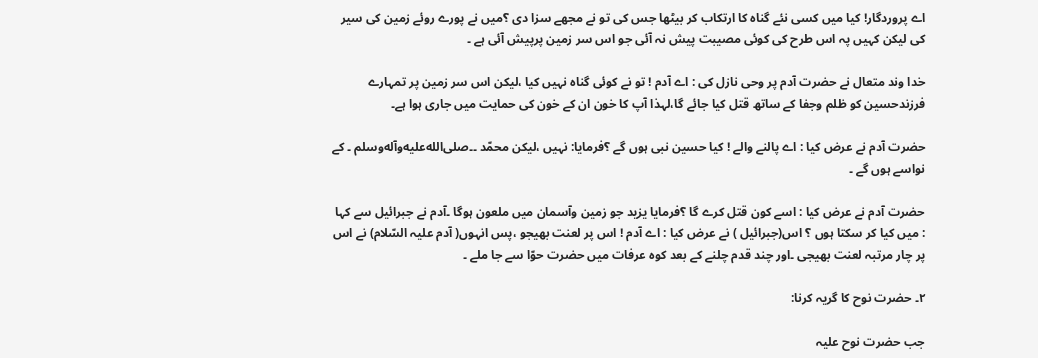اے پروردگار! کیا میں کسی نئے گناہ کا ارتکاب کر بیٹھا جس کی تو نے مجھے سزا دی ؟میں نے پورے روئے زمین کی سیر کی لیکن کہیں پہ اس طرح کی کوئی مصیبت پیش نہ آئی جو اس سر زمین پرپیش آئی ہے ۔

خدا وند متعال نے حضرت آدم پر وحی نازل کی : اے آدم ! تو نے کوئی گناہ نہیں کیا ،لیکن اس سر زمین پر تمہارے فرزندحسین کو ظلم وجفا کے ساتھ قتل کیا جائے گا،لہذا آپ کا خون ان کے خون کی حمایت میں جاری ہوا ہے۔

حضرت آدم نے عرض کیا : اے پالنے والے ! کیا حسین نبی ہوں گے ؟فرمایا: نہیں ،لیکن محمّد ۔۔صلى‌الله‌عليه‌وآله‌وسلم ۔ کے نواسے ہوں گے ۔

حضرت آدم نے عرض کیا : اسے کون قتل کرے گا ؟فرمایا یزید جو زمین وآسمان میں ملعون ہوگا ۔آدم نے جبرائیل سے کہا : میں کیا کر سکتا ہوں ؟ اس(جبرائیل ) نے عرض کیا : اے آدم ! اس پر لعنت بھیجو ،پس انہوں( آدم علیہ السّلام) نے اس پر چار مرتبہ لعنت بھیجی ۔اور چند قدم چلنے کے بعد کوہ عرفات میں حضرت حوّا سے جا ملے ۔

٢۔ حضرت نوح کا گریہ کرنا:

جب حضرت نوح علیہ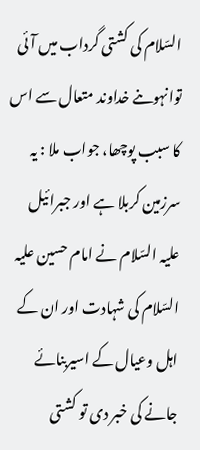السّلام کی کشتی گرداب میں آئی توانہوںنے خداوند متعال سے اس کا سبب پوچھا، جواب ملا : یہ سرزمین کربلا ہے اور جبرائیل علیہ السّلام نے امام حسین علیہ السّلام کی شہادت اور ان کے اہل وعیال کے اسیربنائے جانے کی خبر دی تو کشتی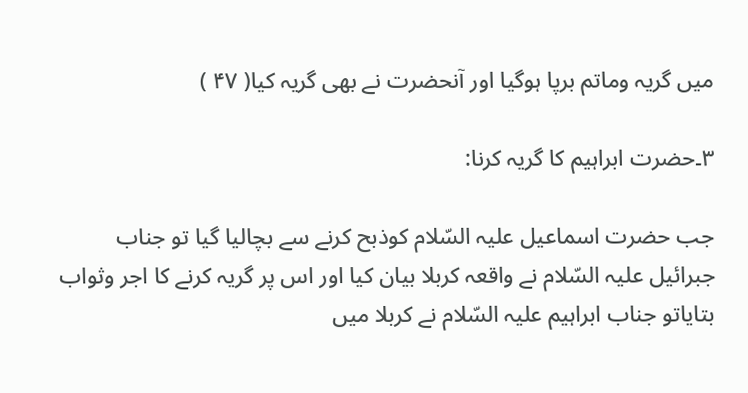میں گریہ وماتم برپا ہوگیا اور آنحضرت نے بھی گریہ کیا( ۴۷ )

٣۔حضرت ابراہیم کا گریہ کرنا:

جب حضرت اسماعیل علیہ السّلام کوذبح کرنے سے بچالیا گیا تو جناب جبرائیل علیہ السّلام نے واقعہ کربلا بیان کیا اور اس پر گریہ کرنے کا اجر وثواب بتایاتو جناب ابراہیم علیہ السّلام نے کربلا میں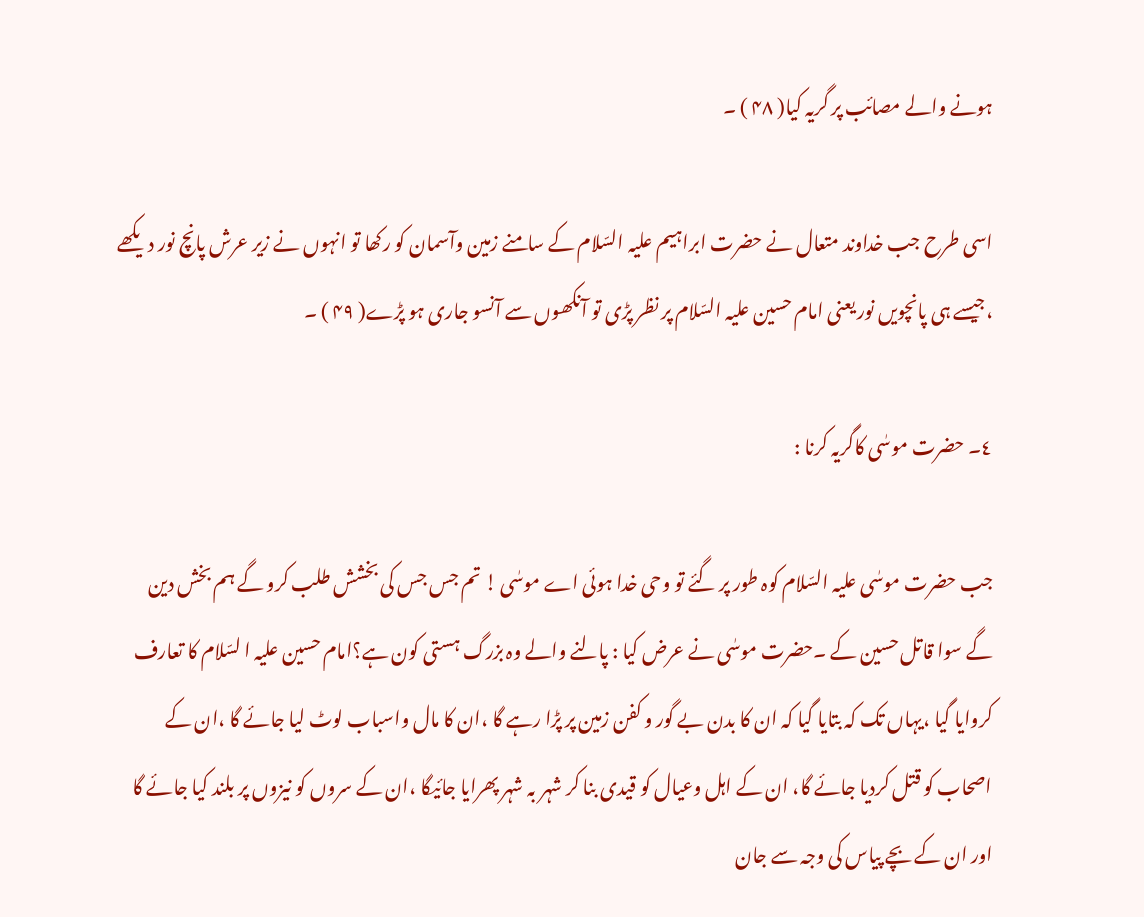ہونے والے مصائب پر گریہ کیا( ۴۸ ) ۔

اسی طرح جب خداوند متعال نے حضرت ابراہیم علیہ السّلام کے سامنے زمین وآسمان کو رکھا تو انہوں نے زیر عرش پانچ نور دیکھے ،جیسے ہی پانچویں نور یعنی امام حسین علیہ السّلام پر نظر پڑی تو آنکھوں سے آنسو جاری ہو پڑے( ۴۹ ) ۔

٤۔ حضرت موسٰی کاگریہ کرنا :

جب حضرت موسٰی علیہ السّلام کوہ طور پر گئے تو وحی خدا ہوئی اے موسٰی ! تم جس جس کی بخشش طلب کرو گے ہم بخش دین گے سوا قاتل حسین کے ۔حضرت موسٰی نے عرض کیا : پالنے والے وہ بزرگ ہستی کون ہے؟امام حسین علیہ ا لسّلام کا تعارف کروایا گیا ،یہاں تک کہ بتایا گیا کہ ان کا بدن بے گور و کفن زمین پر پڑا رہے گا ،ان کا مال واسباب لوٹ لیا جائے گا ،ان کے اصحاب کو قتل کردیا جائے گا، ان کے اہل وعیال کو قیدی بنا کر شہر بہ شہر پھرایا جائیگا ،ان کے سروں کو نیزوں پر بلند کیا جائے گا اور ان کے بچے پیاس کی وجہ سے جان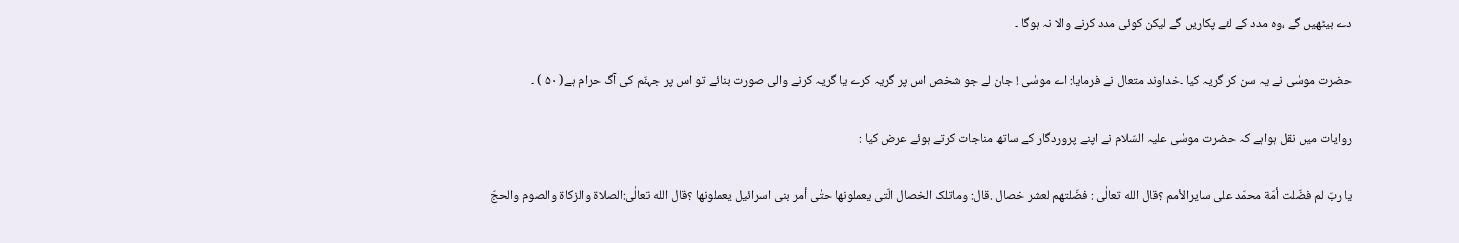دے بیٹھیں گے ،وہ مدد کے لئے پکاریں گے لیکن کوئی مدد کرنے والا نہ ہوگا ۔

حضرت موسٰی نے یہ سن کر گریہ کیا ۔خداوند متعال نے فرمایا: اے موسٰی ! جان لے جو شخص اس پر گریہ کرے یا گریہ کرنے والی صورت بنائے تو اس پر جہنّم کی آگ حرام ہے( ۵۰ ) ۔

روایات میں نقل ہواہے کہ حضرت موسٰی علیہ السّلام نے اپنے پروردگار کے ساتھ مناجات کرتے ہوئے عرض کیا :

یا ربّ لم فضّلت أمّة محمّد علی سایرالأمم ؟قال الله تعالٰی : فضّلتهم لعشر خصال .قال: وماتلک الخصال الّتی یعملونها حتٰی أمر بنی اسرائیل یعملونها ؟قال الله تعالٰی:الصلاة والزکاة والصوم والحجّ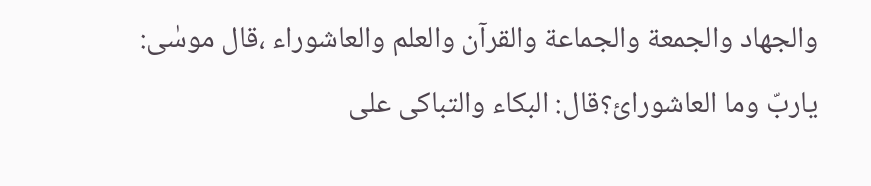والجهاد والجمعة والجماعة والقرآن والعلم والعاشوراء ،قال موسٰی: یاربّ وما العاشورائ؟قال: البکاء والتباکی علی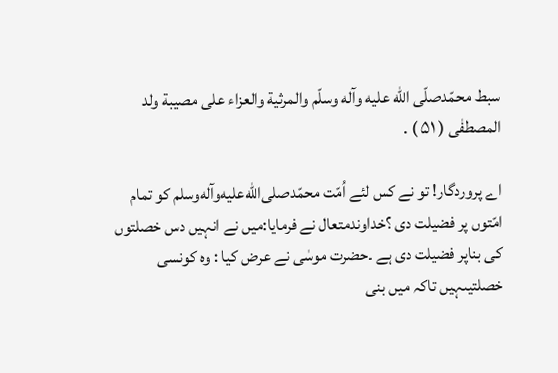سبط محمّدصلّی اللّه علیه وآله وسلّم والمرثیة والعزاء علی مصیبة ولد المصطفٰی ( ۵۱ ) .

اے پروردگار! تو نے کس لئے اُمّت محمّدصلى‌الله‌عليه‌وآله‌وسلم کو تمام امّتوں پر فضیلت دی ؟خداوندمتعال نے فرمایا:میں نے انہیں دس خصلتوں کی بناپر فضیلت دی ہے ۔حضرت موسٰی نے عرض کیا : وہ کونسی خصلتیںہیں تاکہ میں بنی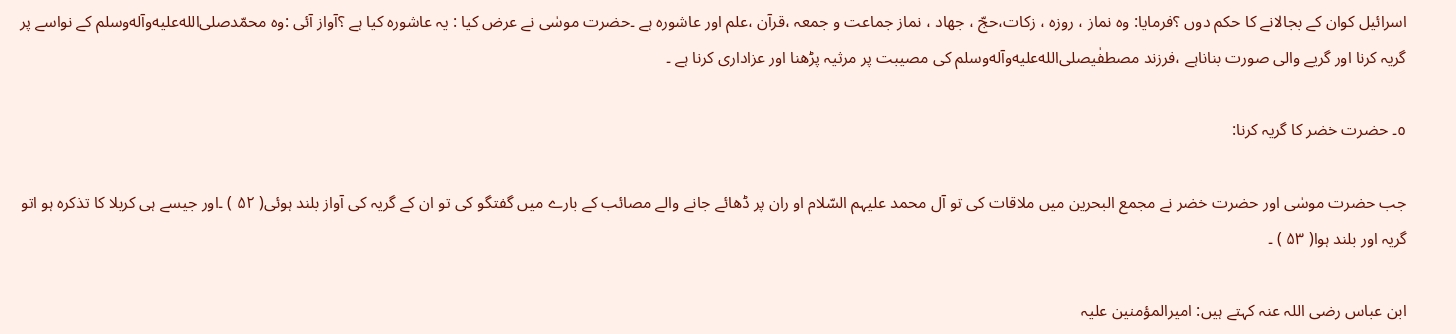اسرائیل کوان کے بجالانے کا حکم دوں ؟فرمایا: وہ نماز ، روزہ ، زکات،حجّ ، جھاد ، نماز جماعت و جمعہ ،قرآن ،علم اور عاشورہ ہے ۔حضرت موسٰی نے عرض کیا : یہ عاشورہ کیا ہے ؟آواز آئی :وہ محمّدصلى‌الله‌عليه‌وآله‌وسلم کے نواسے پر گریہ کرنا اور گریے والی صورت بناناہے ،فرزند مصطفٰیصلى‌الله‌عليه‌وآله‌وسلم کی مصیبت پر مرثیہ پڑھنا اور عزاداری کرنا ہے ۔

٥۔ حضرت خضر کا گریہ کرنا:

جب حضرت موسٰی اور حضرت خضر نے مجمع البحرین میں ملاقات کی تو آل محمد علیہم السّلام او ران پر ڈھائے جانے والے مصائب کے بارے میں گفتگو کی تو ان کے گریہ کی آواز بلند ہوئی( ۵۲ ) ۔اور جیسے ہی کربلا کا تذکرہ ہو اتو گریہ اور بلند ہوا( ۵۳ ) ۔

ابن عباس رضی اللہ عنہ کہتے ہیں: امیرالمؤمنین علیہ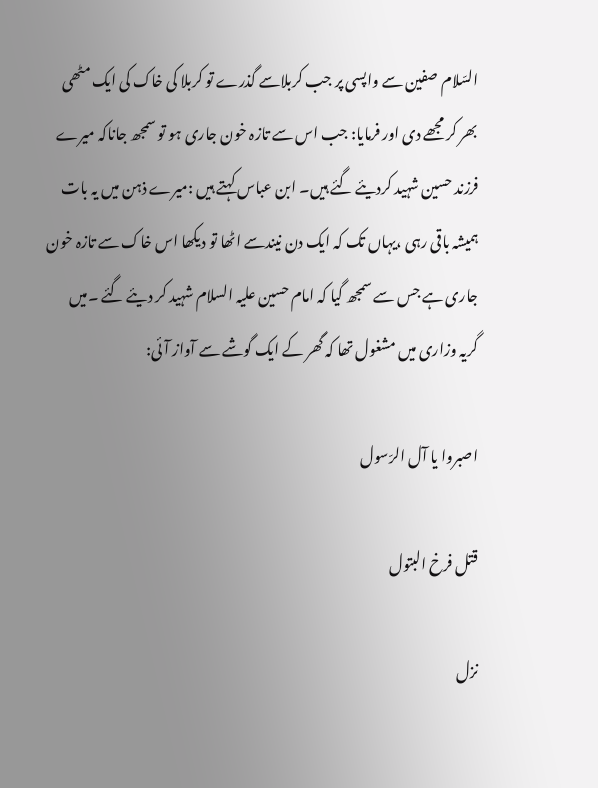السّلام صفین سے واپسی پر جب کربلاسے گذرے تو کربلا کی خاک کی ایک مٹھی بھر کر مجھے دی اور فرمایا: جب اس سے تازہ خون جاری ہو تو سمجھ جاناکہ میرے فرزند حسین شہید کردیئے گئے ہیں۔ ابن عباس کہتے ہیں :میرے ذہن میں یہ بات ہمیشہ باقی رہی ،یہاں تک کہ ایک دن نیندسے اٹھا تو دیکھا اس خاک سے تازہ خون جاری ہے جس سے سمجھ گیا کہ امام حسین علیہ السلام شہید کر دیئے گئے ۔میں گریہ وزاری میں مشغول تھا کہ گھر کے ایک گوشے سے آواز آئی:

اصبروا یا آل الرّسول

قتل فرخ البتول

نزل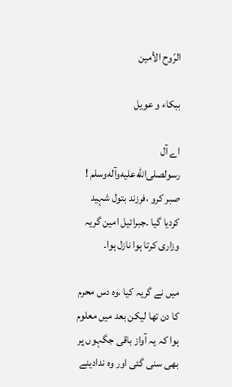الرّوح الأمین

ببکاء و عویل

اے آل رسولصلى‌الله‌عليه‌وآله‌وسلم ! صبر کرو ،فرزند بتول شہید کردیا گیا ۔جبرائیل امین گریہ وزاری کرتا ہوا نازل ہوا۔

میں نے گریہ کیا ،وہ دس محرم کا دن تھا لیکن بعد میں معلوم ہوا کہ یہ آواز باقی جگہوں پر بھی سنی گئی اور وہ ندادینے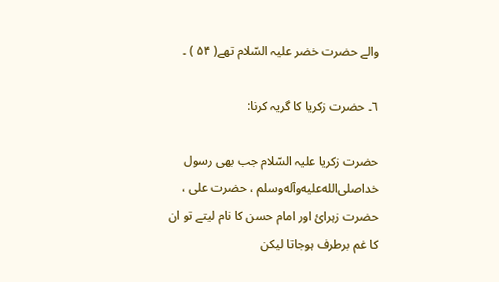والے حضرت خضر علیہ السّلام تھے( ۵۴ ) ۔

٦۔ حضرت زکریا کا گریہ کرنا:

حضرت زکریا علیہ السّلام جب بھی رسول خداصلى‌الله‌عليه‌وآله‌وسلم ، حضرت علی ، حضرت زہرائ اور امام حسن کا نام لیتے تو ان کا غم برطرف ہوجاتا لیکن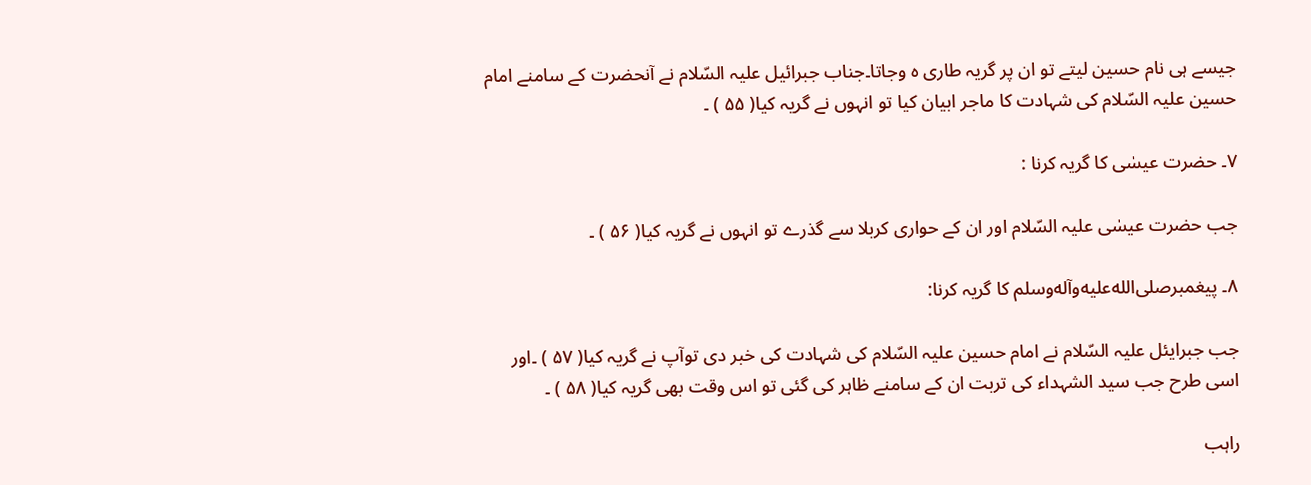جیسے ہی نام حسین لیتے تو ان پر گریہ طاری ہ وجاتا۔جناب جبرائیل علیہ السّلام نے آنحضرت کے سامنے امام حسین علیہ السّلام کی شہادت کا ماجر ابیان کیا تو انہوں نے گریہ کیا( ۵۵ ) ۔

٧۔ حضرت عیسٰی کا گریہ کرنا :

جب حضرت عیسٰی علیہ السّلام اور ان کے حواری کربلا سے گذرے تو انہوں نے گریہ کیا( ۵۶ ) ۔

٨۔ پیغمبرصلى‌الله‌عليه‌وآله‌وسلم کا گریہ کرنا:

جب جبرایئل علیہ السّلام نے امام حسین علیہ السّلام کی شہادت کی خبر دی توآپ نے گریہ کیا( ۵۷ ) ۔اور اسی طرح جب سید الشہداء کی تربت ان کے سامنے ظاہر کی گئی تو اس وقت بھی گریہ کیا( ۵۸ ) ۔

راہب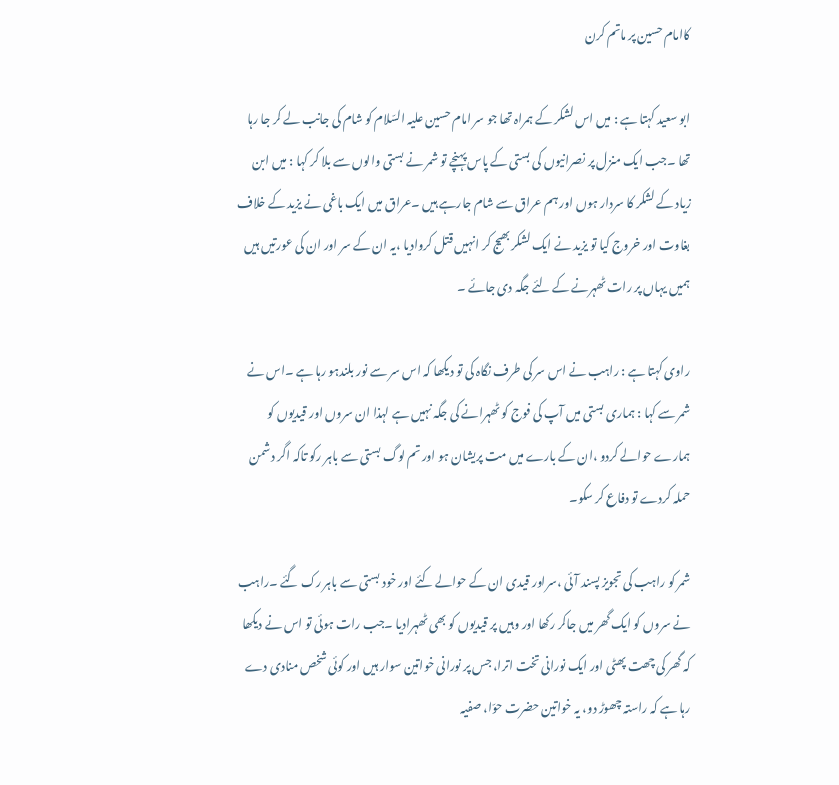کاامام حسین پر ماتم کرن

ابو سعید کہتا ہے : میں اس لشکر کے ہمراہ تھا جو سر امام حسین علیہ السّلام کو شام کی جانب لے کر جا رہا تھا ۔جب ایک منزل پر نصرانیوں کی بستی کے پاس پہنچے تو شمر نے بستی والوں سے بلا کر کہا : میں ابن زیاد کے لشکر کا سردار ہوں اور ہم عراق سے شام جارہے ہیں ۔عراق میں ایک باغی نے یزید کے خلاف بغاوت اور خروج کیا تو یزید نے ایک لشکر بھیج کر انہیں قتل کروادیا ،یہ ان کے سر اور ان کی عورتیں ہیں ہمیں یہاں پر رات ٹھہرنے کے لئے جگہ دی جائے ۔

راوی کہتا ہے : راہب نے اس سر کی طرف نگاہ کی تو دیکھا کہ اس سر سے نور بلندہو رہا ہے ۔اس نے شمر سے کہا : ہماری بستی میں آپ کی فوج کو ٹھہرانے کی جگہ نہیں ہے لہذا ان سروں اور قیدیوں کو ہمارے حوالے کردو ،ان کے بارے میں مت پریشان ہو اور تم لوگ بستی سے باہر رکو تاکہ اگر دشمن حملہ کردے تو دفاع کر سکو۔

شمر کو راہب کی تجویز پسند آئی ،سراور قیدی ان کے حوالے کئے اور خود بستی سے باہر رک گئے ۔راہب نے سروں کو ایک گھر میں جاکر رکھا اور وہیں پر قیدیوں کو بھی ٹھہرادیا ۔جب رات ہوئی تو اس نے دیکھا کہ گھر کی چھت پھٹی اور ایک نورانی تخت اترا، جس پر نورانی خواتین سوار ہیں اور کوئی شخص منادی دے رہا ہے کہ راستہ چھوڑ دو، یہ خواتین حضرت حوّا، صفیہ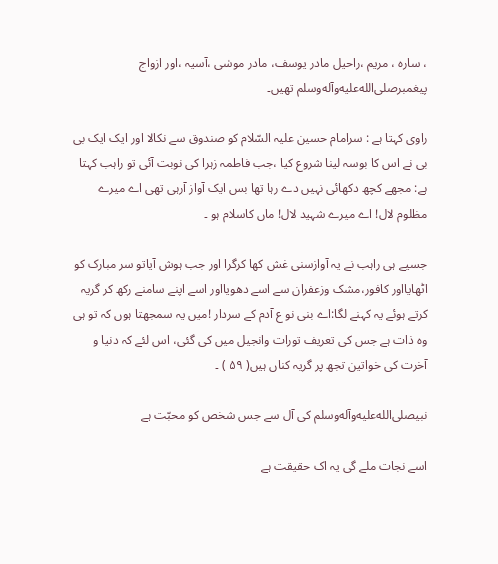، سارہ ، مریم ،راحیل مادر یوسف، مادر موسٰی ،آسیہ ،اور ازواج پیغمبرصلى‌الله‌عليه‌وآله‌وسلم تھیں۔

راوی کہتا ہے : سرامام حسین علیہ السّلام کو صندوق سے نکالا اور ایک ایک بی بی نے اس کا بوسہ لینا شروع کیا ،جب فاطمہ زہرا کی نوبت آئی تو راہب کہتا ہے: مجھے کچھ دکھائی نہیں دے رہا تھا بس ایک آواز آرہی تھی اے میرے مظلوم لال! اے میرے شہید لال! ماں کاسلام ہو ۔

جسیے ہی راہب نے یہ آوازسنی غش کھا کرگرا اور جب ہوش آیاتو سر مبارک کو اٹھایااور کافور،مشک وزعفران سے اسے دھویااور اسے اپنے سامنے رکھ کر گریہ کرتے ہوئے یہ کہنے لگا:اے بنی نو ع آدم کے سردار !میں یہ سمجھتا ہوں کہ تو ہی وہ ذات ہے جس کی تعریف تورات وانجیل میں کی گئی، اس لئے کہ دنیا و آخرت کی خواتین تجھ پر گریہ کناں ہیں( ۵۹ ) ۔

نبیصلى‌الله‌عليه‌وآله‌وسلم کی آل سے جس شخص کو محبّت ہے

اسے نجات ملے گی یہ اک حقیقت ہے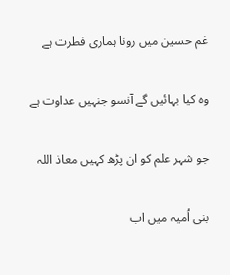غم حسین میں رونا ہماری فطرت ہے

وہ کیا بہائیں گے آنسو جنہیں عداوت ہے

جو شہر علم کو ان پڑھ کہیں معاذ اللہ

بنی اُمیہ میں اب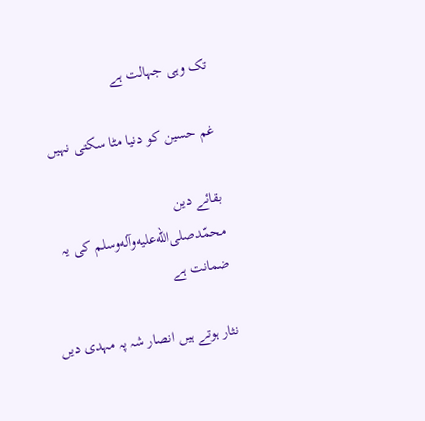تک وہی جہالت ہے

غم حسین کو دنیا مٹا سکتی نہیں

بقائے دین محمّدصلى‌الله‌عليه‌وآله‌وسلم کی یہ ضمانت ہے

نثار ہوتے ہیں انصار شہ پہ مہدی دیں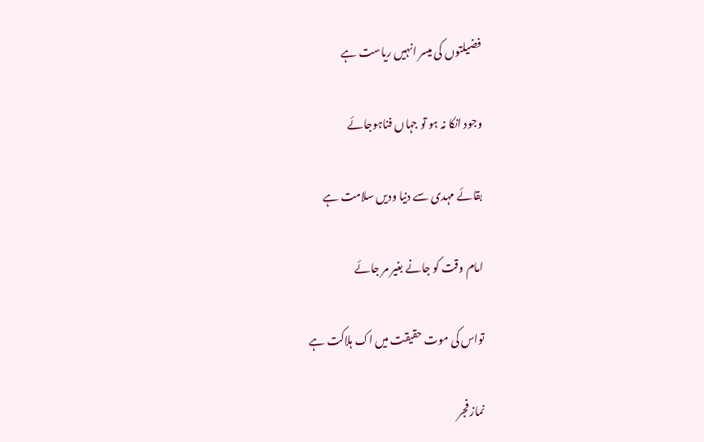فضیلتوں کی میسر انہیں ریاست ہے

وجود انکا نہ ہو تو جہاں فناہوجائے

بقائے مہدی سے دنیا ودیں سلامت ہے

امام وقت کو جانے بغیر مر جائے

تواس کی موت حقیقت میں اک ہلاکت ہے

نماز فجر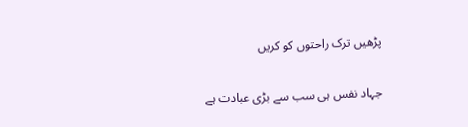پڑھیں ترک راحتوں کو کریں

جہاد نفس ہی سب سے بڑی عبادت ہے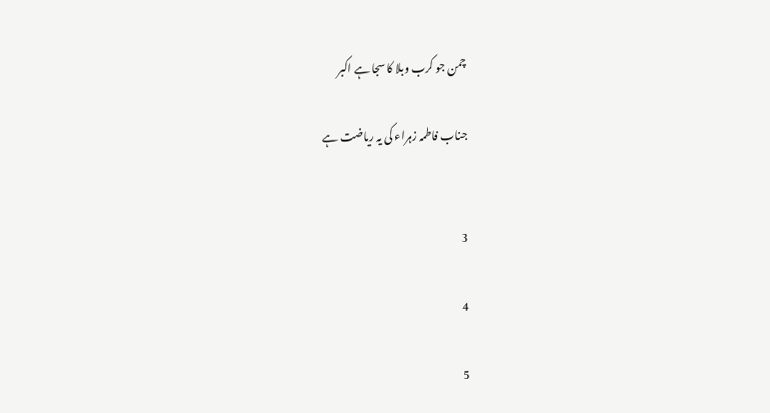چمن جو کرب وبلا کا سجا ہے اکبر

جناب فاطمہ زہراء کی یہ ریاضت ہے


3

4

5